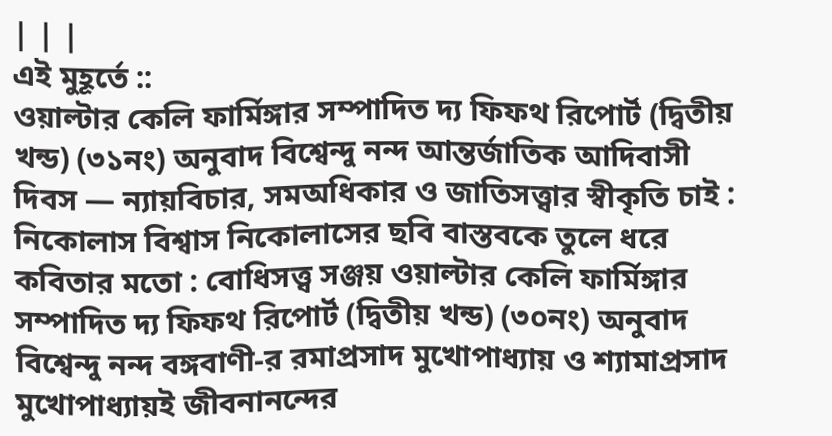| | |
এই মুহূর্তে ::
ওয়াল্টার কেলি ফার্মিঙ্গার সম্পাদিত দ্য ফিফথ রিপোর্ট (দ্বিতীয় খন্ড) (৩১নং) অনুবাদ বিশ্বেন্দু নন্দ আন্তর্জাতিক আদিবাসী দিবস — ন্যায়বিচার, সমঅধিকার ও জাতিসত্ত্বার স্বীকৃতি চাই : নিকোলাস বিশ্বাস নিকোলাসের ছবি বাস্তবকে তুলে ধরে কবিতার মতো : বোধিসত্ত্ব সঞ্জয় ওয়াল্টার কেলি ফার্মিঙ্গার সম্পাদিত দ্য ফিফথ রিপোর্ট (দ্বিতীয় খন্ড) (৩০নং) অনুবাদ বিশ্বেন্দু নন্দ বঙ্গবাণী-র রমাপ্রসাদ মুখোপাধ্যায় ও শ্যামাপ্রসাদ মুখোপাধ্যায়ই জীবনানন্দের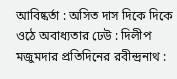আবিষ্কর্তা : অসিত দাস দিকে দিকে ওঠে অবাধ্যতার ঢেউ : দিলীপ মজুমদার প্রতিদিনের রবীন্দ্রনাথ :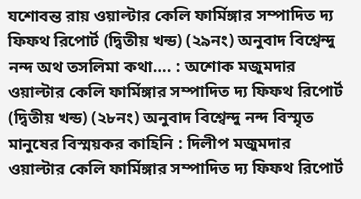যশোবন্ত রায় ওয়াল্টার কেলি ফার্মিঙ্গার সম্পাদিত দ্য ফিফথ রিপোর্ট (দ্বিতীয় খন্ড) (২৯নং) অনুবাদ বিশ্বেন্দু নন্দ অথ তসলিমা কথা…. : অশোক মজুমদার ওয়াল্টার কেলি ফার্মিঙ্গার সম্পাদিত দ্য ফিফথ রিপোর্ট (দ্বিতীয় খন্ড) (২৮নং) অনুবাদ বিশ্বেন্দু নন্দ বিস্মৃত মানুষের বিস্ময়কর কাহিনি : দিলীপ মজুমদার ওয়াল্টার কেলি ফার্মিঙ্গার সম্পাদিত দ্য ফিফথ রিপোর্ট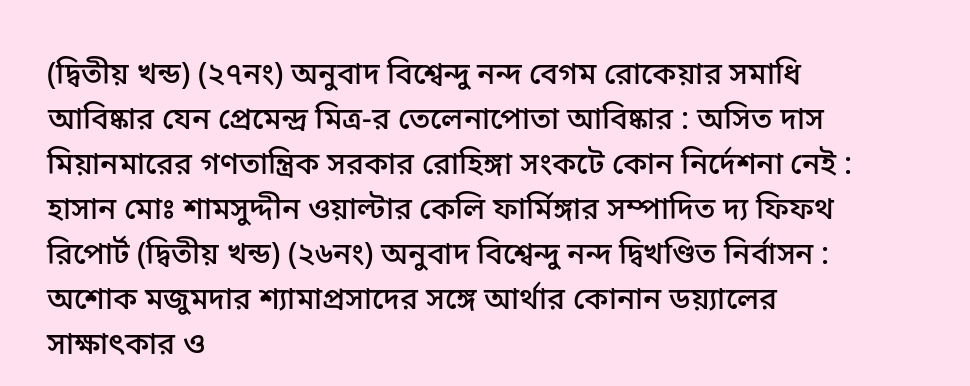(দ্বিতীয় খন্ড) (২৭নং) অনুবাদ বিশ্বেন্দু নন্দ বেগম রোকেয়ার সমাধি আবিষ্কার যেন প্রেমেন্দ্র মিত্র-র তেলেনাপোতা আবিষ্কার : অসিত দাস মিয়ানমারের গণতান্ত্রিক সরকার রোহিঙ্গা সংকটে কোন নির্দেশনা নেই : হাসান মোঃ শামসুদ্দীন ওয়াল্টার কেলি ফার্মিঙ্গার সম্পাদিত দ্য ফিফথ রিপোর্ট (দ্বিতীয় খন্ড) (২৬নং) অনুবাদ বিশ্বেন্দু নন্দ দ্বিখণ্ডিত নির্বাসন : অশোক মজুমদার শ্যামাপ্রসাদের সঙ্গে আর্থার কোনান ডয়্যালের সাক্ষাৎকার ও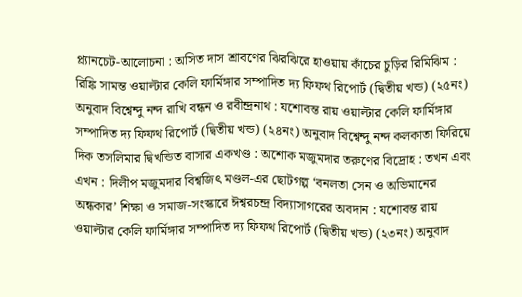প্ল্যানচেট-আলোচনা : অসিত দাস শ্রাবণের ঝিরঝিরে হাওয়ায় কাঁচের চুড়ির রিমিঝিম : রিঙ্কি সামন্ত ওয়াল্টার কেলি ফার্মিঙ্গার সম্পাদিত দ্য ফিফথ রিপোর্ট (দ্বিতীয় খন্ড) (২৫নং) অনুবাদ বিশ্বেন্দু নন্দ রাখি বন্ধন ও রবীন্দ্রনাথ : যশোবন্ত রায় ওয়াল্টার কেলি ফার্মিঙ্গার সম্পাদিত দ্য ফিফথ রিপোর্ট (দ্বিতীয় খন্ড) (২৪নং) অনুবাদ বিশ্বেন্দু নন্দ কলকাতা ফিরিয়ে দিক তসলিমার দ্বিখন্ডিত বাসার একখণ্ড : অশোক মজুমদার তরুণের বিদ্রোহ : তখন এবং এখন : দিলীপ মজুমদার বিশ্বজিৎ মণ্ডল-এর ছোটগল্প ‘বনলতা সেন ও অভিমানের অন্ধকার’ শিক্ষা ও সমাজ-সংস্কারে ঈশ্বরচন্দ্র বিদ্যাসাগরের অবদান : যশোবন্ত রায় ওয়াল্টার কেলি ফার্মিঙ্গার সম্পাদিত দ্য ফিফথ রিপোর্ট (দ্বিতীয় খন্ড) (২৩নং) অনুবাদ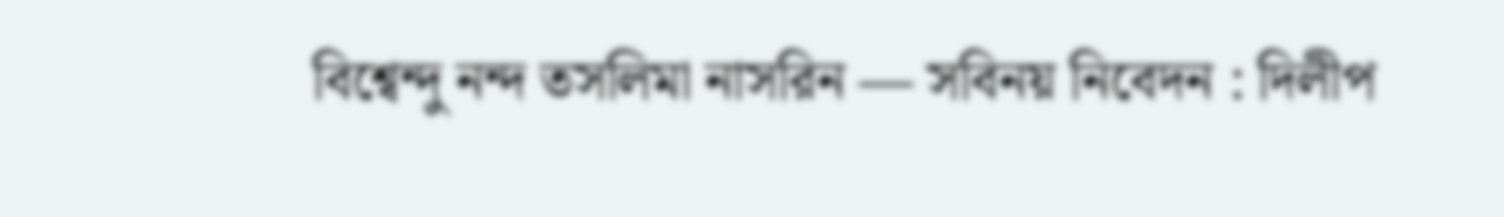বিশ্বেন্দু নন্দ তসলিমা নাসরিন — সবিনয় নিবেদন : দিলীপ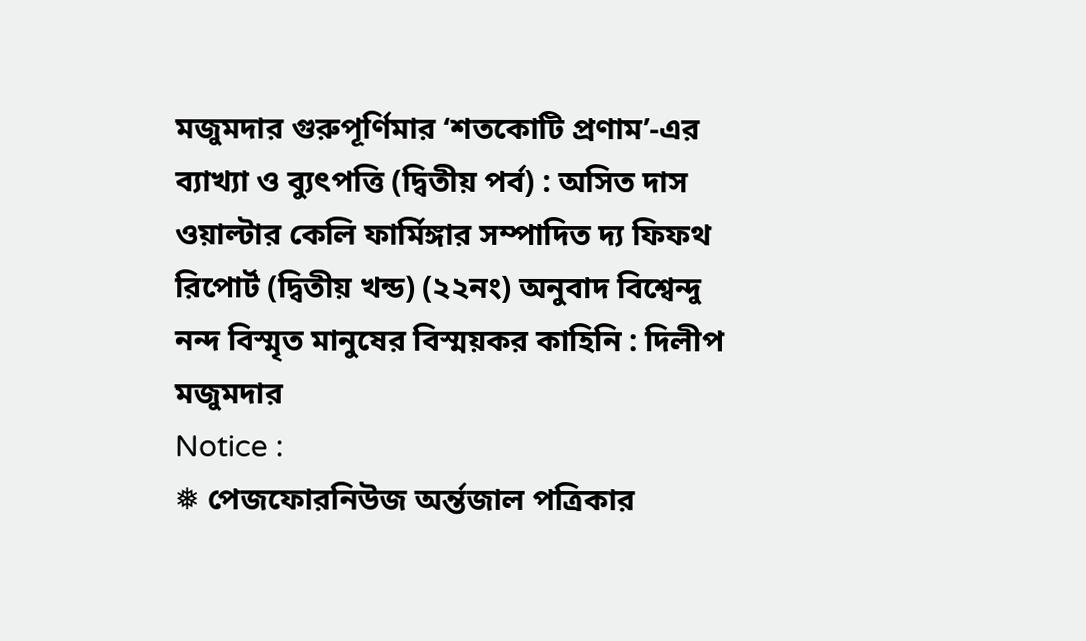মজুমদার গুরুপূর্ণিমার ‘শতকোটি প্রণাম’-এর ব্যাখ্যা ও ব্যুৎপত্তি (দ্বিতীয় পর্ব) : অসিত দাস ওয়াল্টার কেলি ফার্মিঙ্গার সম্পাদিত দ্য ফিফথ রিপোর্ট (দ্বিতীয় খন্ড) (২২নং) অনুবাদ বিশ্বেন্দু নন্দ বিস্মৃত মানুষের বিস্ময়কর কাহিনি : দিলীপ মজুমদার
Notice :
❅ পেজফোরনিউজ অর্ন্তজাল পত্রিকার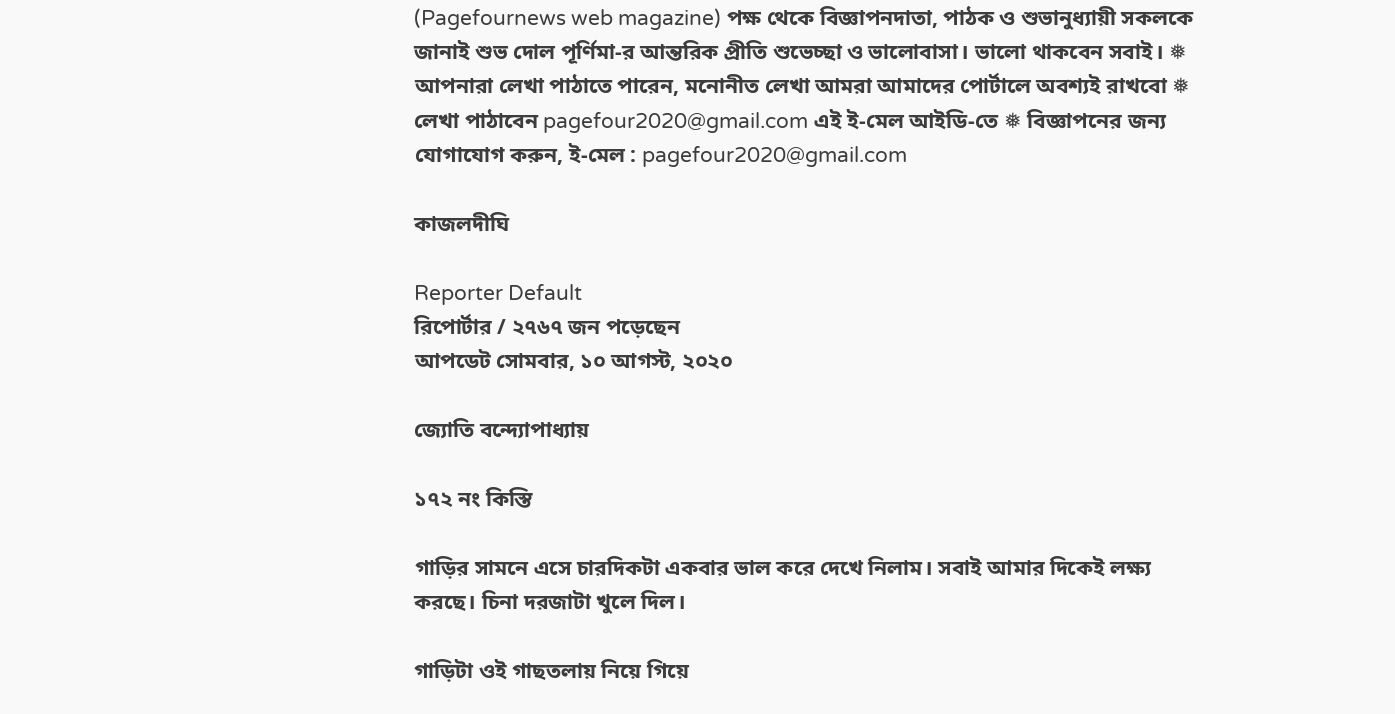(Pagefournews web magazine) পক্ষ থেকে বিজ্ঞাপনদাতা, পাঠক ও শুভানুধ্যায়ী সকলকে জানাই শুভ দোল পূর্ণিমা-র আন্তরিক প্রীতি শুভেচ্ছা ও ভালোবাসা। ভালো থাকবেন সবাই। ❅ আপনারা লেখা পাঠাতে পারেন, মনোনীত লেখা আমরা আমাদের পোর্টালে অবশ্যই রাখবো ❅ লেখা পাঠাবেন pagefour2020@gmail.com এই ই-মেল আইডি-তে ❅ বিজ্ঞাপনের জন্য যোগাযোগ করুন, ই-মেল : pagefour2020@gmail.com

কাজলদীঘি

Reporter Default
রিপোর্টার / ২৭৬৭ জন পড়েছেন
আপডেট সোমবার, ১০ আগস্ট, ২০২০

জ্যোতি বন্দ্যোপাধ্যায়

১৭২ নং কিস্তি

গাড়ির সামনে এসে চারদিকটা একবার ভাল করে দেখে নিলাম। সবাই আমার দিকেই লক্ষ্য করছে। চিনা দরজাটা খুলে দিল।

গাড়িটা ওই গাছতলায় নিয়ে গিয়ে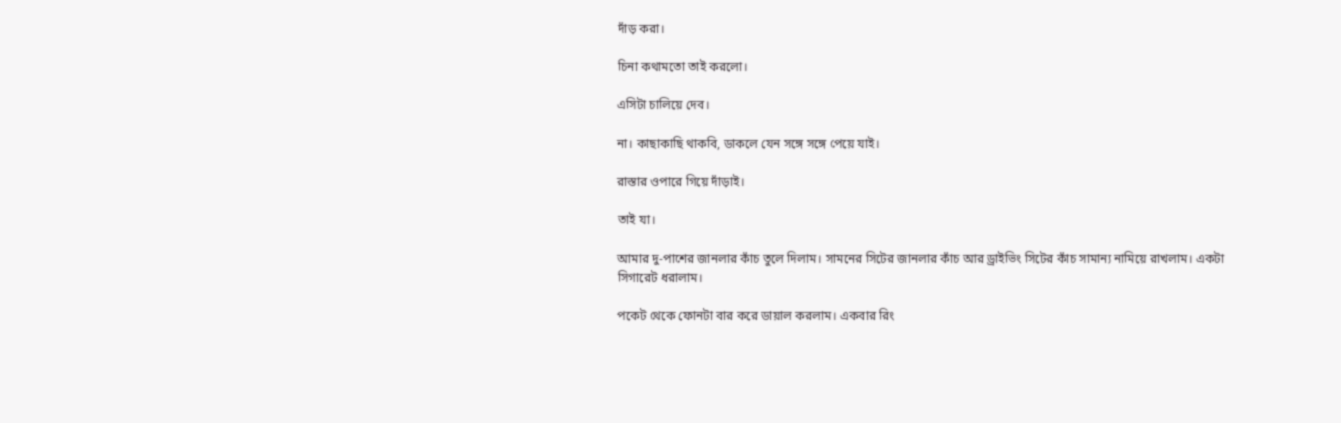দাঁড় করা।

চিনা কথামতো তাই করলো।

এসিটা চালিয়ে দেব।

না। কাছাকাছি থাকবি, ডাকলে যেন সঙ্গে সঙ্গে পেয়ে যাই।

রাস্তার ওপারে গিয়ে দাঁড়াই।

তাই যা।

আমার দু-পাশের জানলার কাঁচ তুলে দিলাম। সামনের সিটের জানলার কাঁচ আর ড্রাইভিং সিটের কাঁচ সামান্য নামিয়ে রাখলাম। একটা সিগারেট ধরালাম।

পকেট থেকে ফোনটা বার করে ডায়াল করলাম। একবার রিং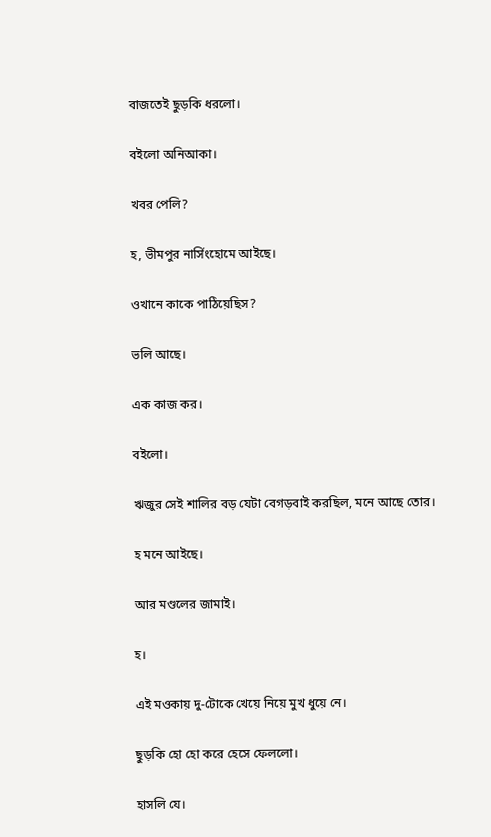বাজতেই ছুড়কি ধরলো।

বইলো অনিআকা।

খবর পেলি?

হ, ভীমপুর নার্সিংহোমে আইছে।

ওখানে কাকে পাঠিয়েছিস?

ভলি আছে।

এক কাজ কর।

বইলো।

ঋজুর সেই শালির বড় যেটা বেগড়বাই করছিল, মনে আছে তোর।

হ মনে আইছে।

আর মণ্ডলের জামাই।

হ।

এই মওকায় দু-টোকে খেয়ে নিয়ে মুখ ধুয়ে নে।

ছুড়কি হো হো করে হেসে ফেললো।

হাসলি যে।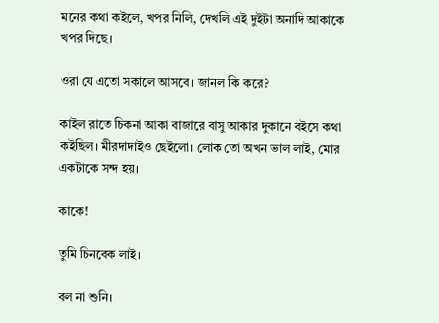মনের কথা কইলে, খপর নিলি, দেখলি এই দুইটা অনাদি আকাকে খপর দিছে।

ওরা যে এতো সকালে আসবে। জানল কি করে?

কাইল রাতে চিকনা আকা বাজারে বাসু আকার দুকানে বইসে কথা কইছিল। মীরদাদাইও ছেইলো। লোক তো অখন ভাল লাই, মোর একটাকে সন্দ হয়।

কাকে!

তুমি চিনবেক লাই।

বল না শুনি।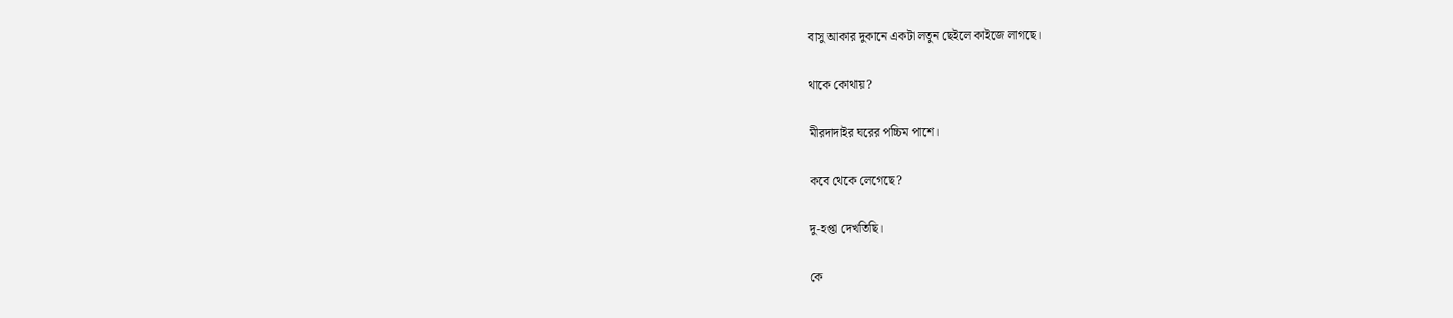বাসু আকার দুকানে একটা লতুন ছেইলে কাইজে লাগছে।

থাকে কোথায়?

মীরদাদাইর ঘরের পচ্চিম পাশে।

কবে থেকে লেগেছে?

দু-হপ্তা দেখতিছি।

কে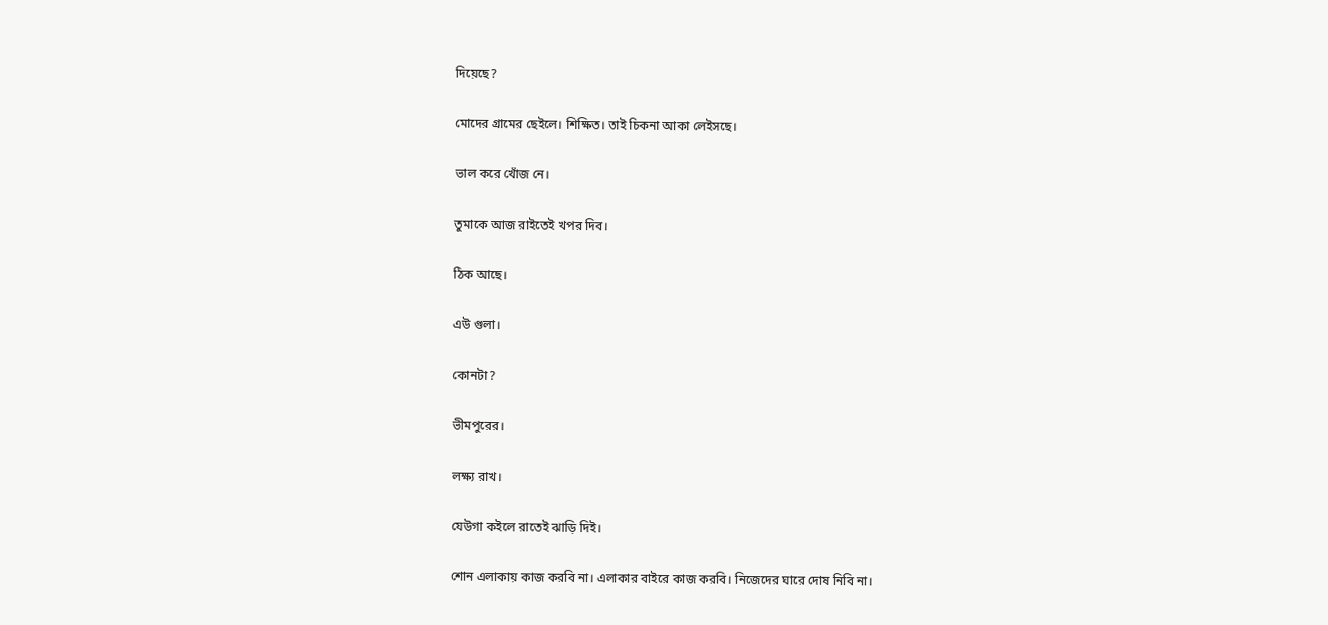দিয়েছে?

মোদের গ্রামের ছেইলে। শিক্ষিত। তাই চিকনা আকা লেইসছে।

ভাল করে খোঁজ নে।

তুমাকে আজ রাইতেই খপর দিব।

ঠিক আছে।

এউ গুলা।

কোনটা?

ভীমপুরের।

লক্ষ্য রাখ।

যেউগা কইলে রাতেই ঝাড়ি দিই।

শোন এলাকায় কাজ করবি না। এলাকার বাইরে কাজ করবি। নিজেদের ঘারে দোষ নিবি না।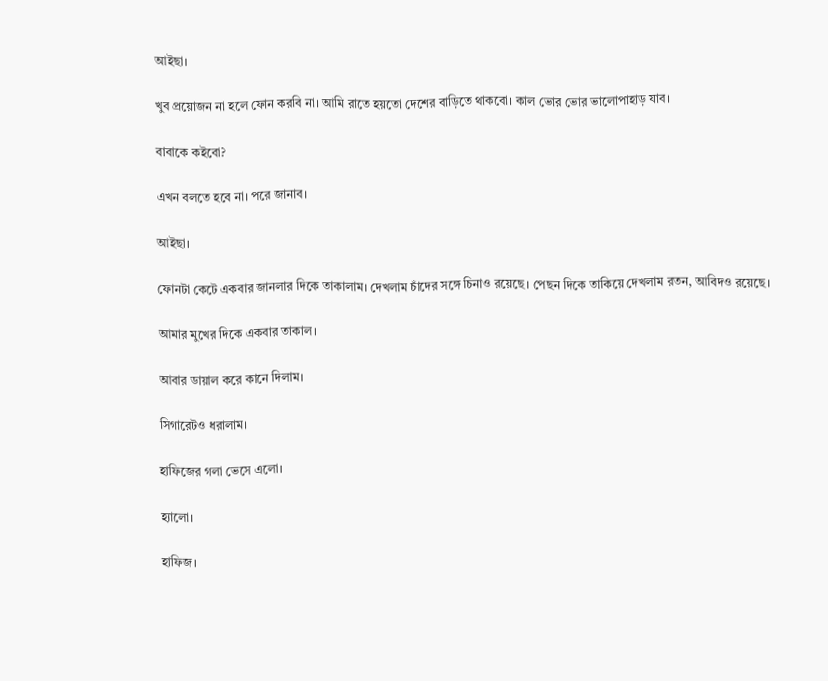আইছা।

খুব প্রয়োজন না হলে ফোন করবি না। আমি রাতে হয়তো দেশের বাড়িতে থাকবো। কাল ভোর ভোর ভালোপাহাড় যাব।

বাবাকে কইবো?

এখন বলতে হবে না। পরে জানাব।

আইছা।

ফোনটা কেটে একবার জানলার দিকে তাকালাম। দেখলাম চাঁদের সঙ্গে চিনাও রয়েছে। পেছন দিকে তাকিয়ে দেখলাম রতন, আবিদও রয়েছে।

আমার মুখের দিকে একবার তাকাল।

আবার ডায়াল করে কানে দিলাম।

সিগারেটও ধরালাম।

হাফিজের গলা ভেসে এলো।

হ্যালো।

হাফিজ।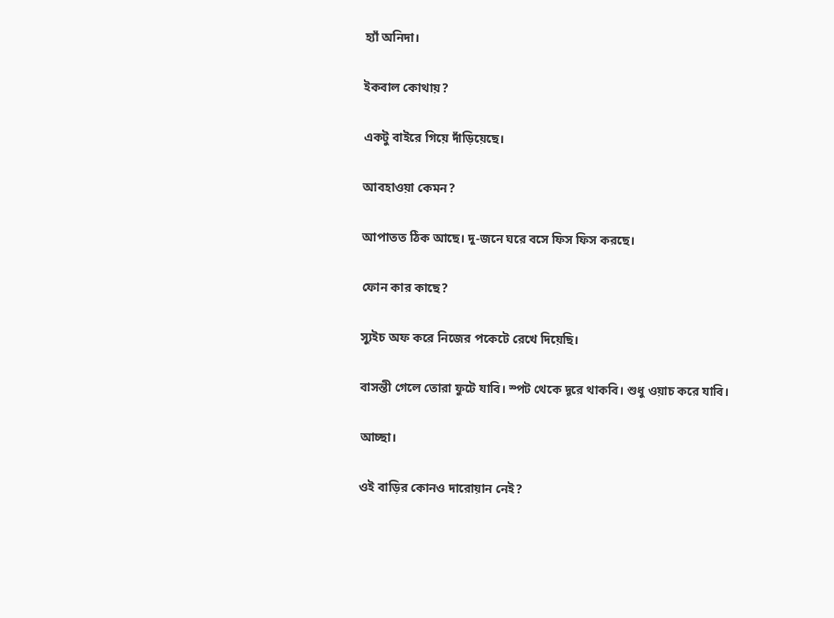হ্যাঁ অনিদা।

ইকবাল কোথায়?

একটু বাইরে গিয়ে দাঁড়িয়েছে।

আবহাওয়া কেমন?

আপাতত ঠিক আছে। দু-জনে ঘরে বসে ফিস ফিস করছে।

ফোন কার কাছে?

স্যুইচ অফ করে নিজের পকেটে রেখে দিয়েছি।

বাসন্তী গেলে তোরা ফুটে যাবি। স্পট থেকে দূরে থাকবি। শুধু ওয়াচ করে যাবি।

আচ্ছা।

ওই বাড়ির কোনও দারোয়ান নেই?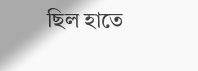ছিল হাতে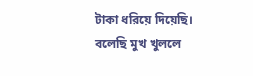টাকা ধরিয়ে দিয়েছি। বলেছি মুখ খুললে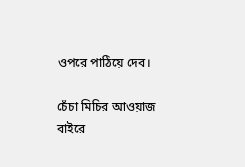ওপরে পাঠিয়ে দেব।

চেঁচা মিচির আওয়াজ বাইরে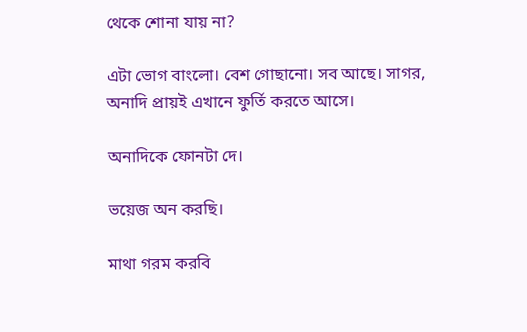থেকে শোনা যায় না?

এটা ভোগ বাংলো। বেশ গোছানো। সব আছে। সাগর, অনাদি প্রায়ই এখানে ফুর্তি করতে আসে।

অনাদিকে ফোনটা দে।

ভয়েজ অন করছি।

মাথা গরম করবি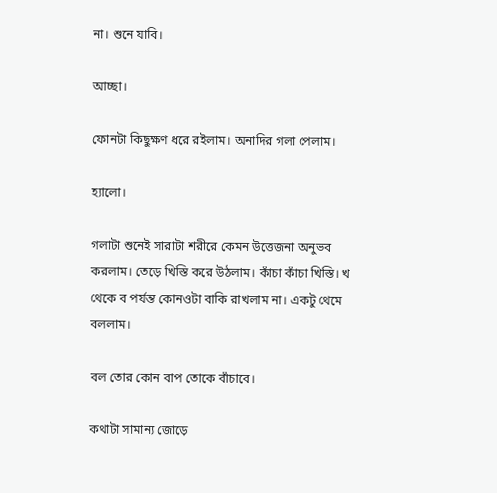না। শুনে যাবি।

আচ্ছা।

ফোনটা কিছুক্ষণ ধরে রইলাম। অনাদির গলা পেলাম।

হ্যালো।

গলাটা শুনেই সারাটা শরীরে কেমন উত্তেজনা অনুভব করলাম। তেড়ে খিস্তি করে উঠলাম। কাঁচা কাঁচা খিস্তি। খ থেকে ব পর্যন্ত কোনওটা বাকি রাখলাম না। একটু থেমে বললাম।

বল তোর কোন বাপ তোকে বাঁচাবে।

কথাটা সামান্য জোড়ে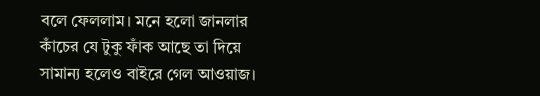বলে ফেললাম। মনে হলো জানলার কাঁচের যে টুকু ফাঁক আছে তা দিয়ে সামান্য হলেও বাইরে গেল আওয়াজ।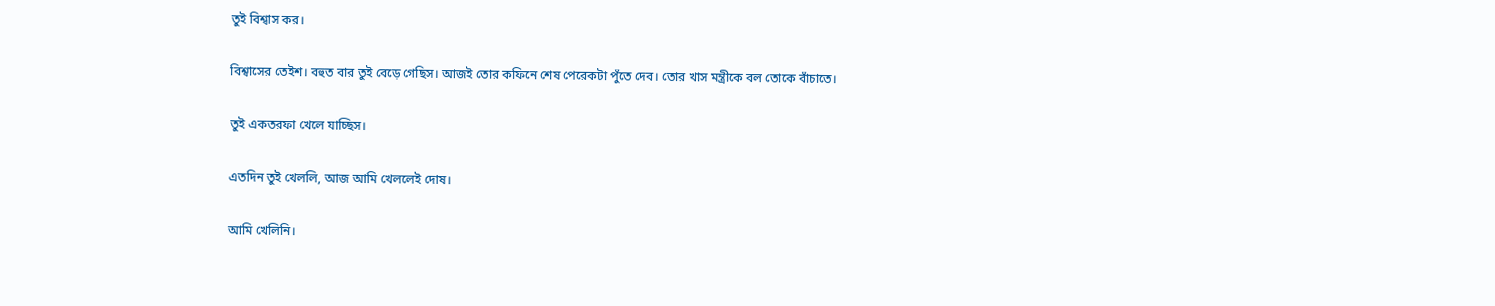তুই বিশ্বাস কর।

বিশ্বাসের তেইশ। বহুত বার তুই বেড়ে গেছিস। আজই তোর কফিনে শেষ পেরেকটা পুঁতে দেব। তোর খাস মন্ত্রীকে বল তোকে বাঁচাতে।

তুই একতরফা খেলে যাচ্ছিস।

এতদিন তুই খেললি, আজ আমি খেললেই দোষ।

আমি খেলিনি।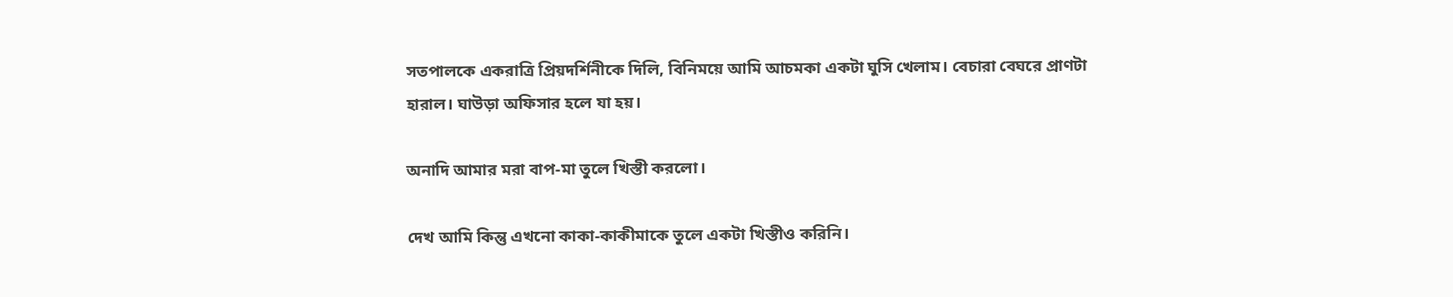সতপালকে একরাত্রি প্রিয়দর্শিনীকে দিলি, বিনিময়ে আমি আচমকা একটা ঘুসি খেলাম। বেচারা বেঘরে প্রাণটা হারাল। ঘাউড়া অফিসার হলে যা হয়।

অনাদি আমার মরা বাপ-মা তুলে খিস্তী করলো।

দেখ আমি কিন্তু এখনো কাকা-কাকীমাকে তুলে একটা খিস্তীও করিনি।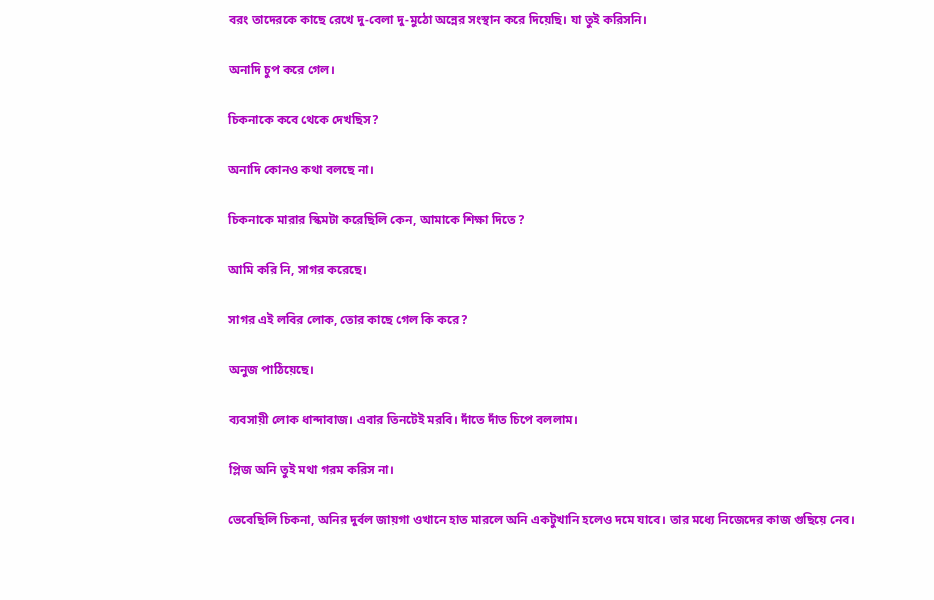বরং তাদেরকে কাছে রেখে দু-বেলা দু-মুঠো অন্নের সংস্থান করে দিয়েছি। যা তুই করিসনি।

অনাদি চুপ করে গেল।

চিকনাকে কবে থেকে দেখছিস?

অনাদি কোনও কথা বলছে না।

চিকনাকে মারার স্কিমটা করেছিলি কেন, আমাকে শিক্ষা দিতে ?

আমি করি নি, সাগর করেছে।

সাগর এই লবির লোক, তোর কাছে গেল কি করে?

অনুজ পাঠিয়েছে।

ব্যবসায়ী লোক ধান্দাবাজ। এবার তিনটেই মরবি। দাঁতে দাঁত চিপে বললাম।

প্লিজ অনি তুই মথা গরম করিস না।

ভেবেছিলি চিকনা, অনির দুর্বল জায়গা ওখানে হাত মারলে অনি একটুখানি হলেও দমে যাবে। তার মধ্যে নিজেদের কাজ গুছিয়ে নেব।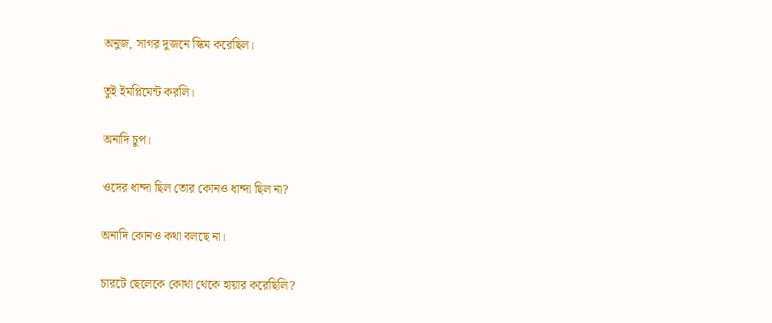অনুজ, সাগর দুজনে স্কিম করেছিল।

তুই ইমপ্লিমেন্ট করলি।

অনাদি চুপ।

ওদের ধান্দা ছিল তোর কোনও ধান্দা ছিল না?

অনাদি কোনও কথা বলছে না।

চারটে ছেলেকে কোথা থেকে হায়ার করেছিলি?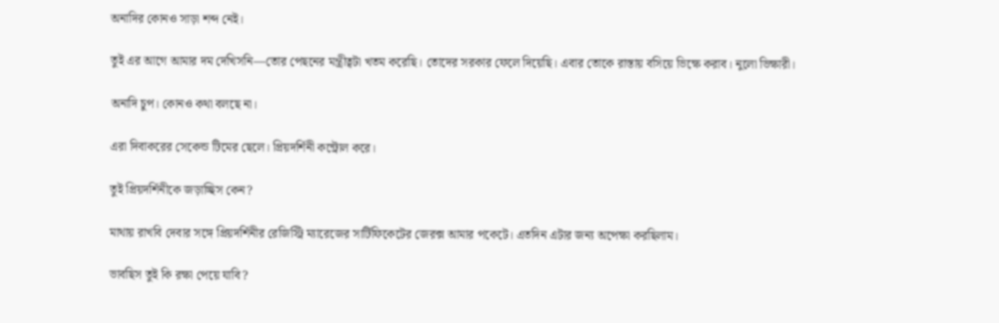অনাদির কোনও সাড়া শব্দ নেই।

তুই এর আগে আমার দম দেখিসনি—তোর পেছনের মন্ত্রীত্বটা খতম করেছি। তোদের সরকার ফেলে দিয়েছি। এবার তোকে রাস্তায় বসিয়ে ভিক্ষে করাব। নুলো ভিক্ষারী।

অনাদি চুপ। কোনও কথা বলছে না।

এরা দিবাকরের সেকেন্ড টিমের ছেলে। প্রিয়দর্শিনী কন্ট্রোল করে।

তুই প্রিয়দর্শিনীকে জড়াচ্ছিস কেন?

মাথায় রাখবি দেবার সঙ্গে প্রিয়দর্শিনীর রেজিস্ট্রি ম্যারেজের সার্টিফিকেটের জেরক্স আমার পকেটে। এতদিন এটার জন্য অপেক্ষা করছিলাম।

ভাবছিস তুই কি রক্ষা পেয়ে যাবি?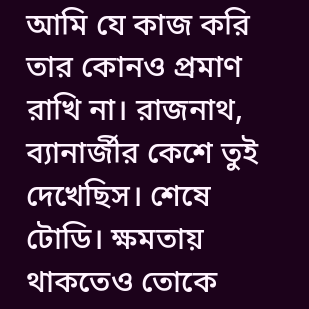আমি যে কাজ করি তার কোনও প্রমাণ রাখি না। রাজনাথ, ব্যানার্জীর কেশে তুই দেখেছিস। শেষে টোডি। ক্ষমতায় থাকতেও তোকে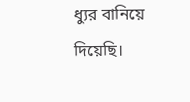ধ্যুর বানিয়ে দিয়েছি।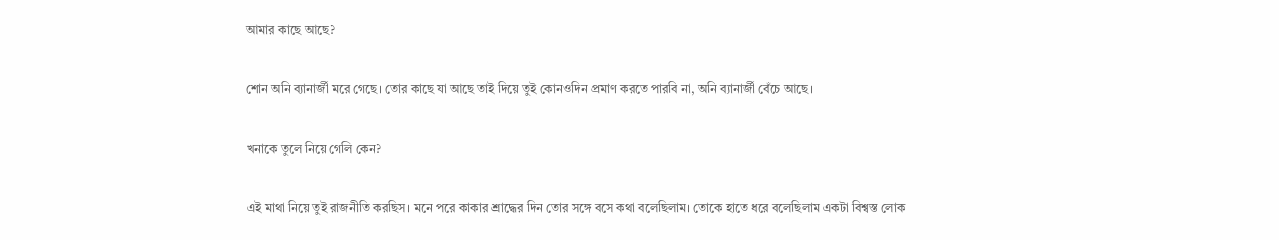আমার কাছে আছে?

শোন অনি ব্যানার্জী মরে গেছে। তোর কাছে যা আছে তাই দিয়ে তুই কোনওদিন প্রমাণ করতে পারবি না, অনি ব্যানার্জী বেঁচে আছে।

খনাকে তুলে নিয়ে গেলি কেন?

এই মাথা নিয়ে তুই রাজনীতি করছিস। মনে পরে কাকার শ্রাদ্ধের দিন তোর সঙ্গে বসে কথা বলেছিলাম। তোকে হাতে ধরে বলেছিলাম একটা বিশ্বস্ত লোক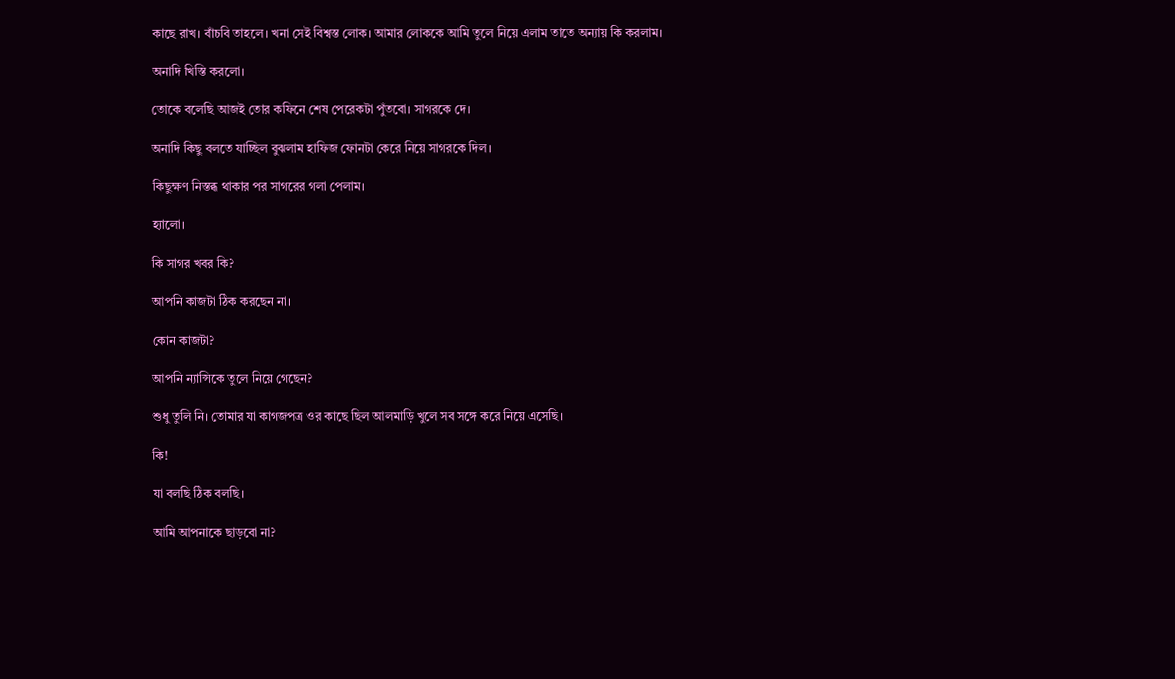কাছে রাখ। বাঁচবি তাহলে। খনা সেই বিশ্বস্ত লোক। আমার লোককে আমি তুলে নিয়ে এলাম তাতে অন্যায় কি করলাম।

অনাদি খিস্তি করলো।

তোকে বলেছি আজই তোর কফিনে শেষ পেরেকটা পুঁতবো। সাগরকে দে।

অনাদি কিছু বলতে যাচ্ছিল বুঝলাম হাফিজ ফোনটা কেরে নিয়ে সাগরকে দিল।

কিছুক্ষণ নিস্তব্ধ থাকার পর সাগরের গলা পেলাম।

হ্যালো।

কি সাগর খবর কি?

আপনি কাজটা ঠিক করছেন না।

কোন কাজটা?

আপনি ন্যান্সিকে তুলে নিয়ে গেছেন?

শুধু তুলি নি। তোমার যা কাগজপত্র ওর কাছে ছিল আলমাড়ি খুলে সব সঙ্গে করে নিয়ে এসেছি।

কি!

যা বলছি ঠিক বলছি।

আমি আপনাকে ছাড়বো না?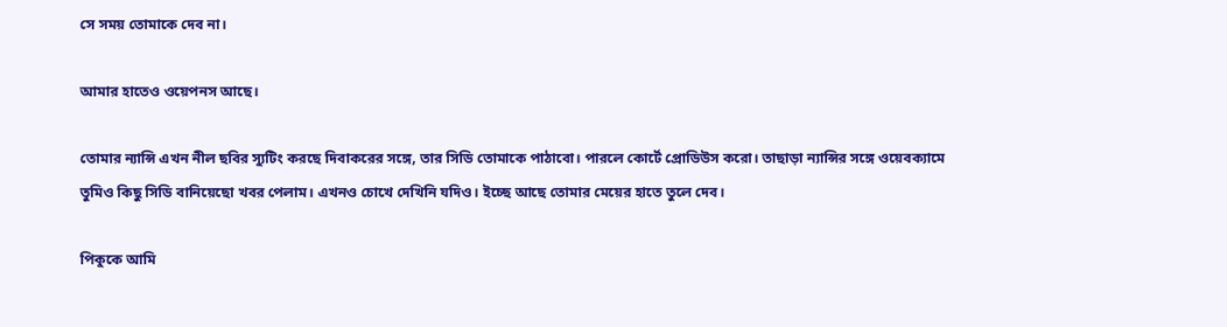সে সময় তোমাকে দেব না।

আমার হাতেও ওয়েপনস আছে।

তোমার ন্যান্সি এখন নীল ছবির স্যুটিং করছে দিবাকরের সঙ্গে, তার সিডি তোমাকে পাঠাবো। পারলে কোর্টে প্রোডিউস করো। তাছাড়া ন্যান্সির সঙ্গে ওয়েবক্যামে তুমিও কিছু সিডি বানিয়েছো খবর পেলাম। এখনও চোখে দেখিনি যদিও। ইচ্ছে আছে তোমার মেয়ের হাতে তুলে দেব।

পিকুকে আমি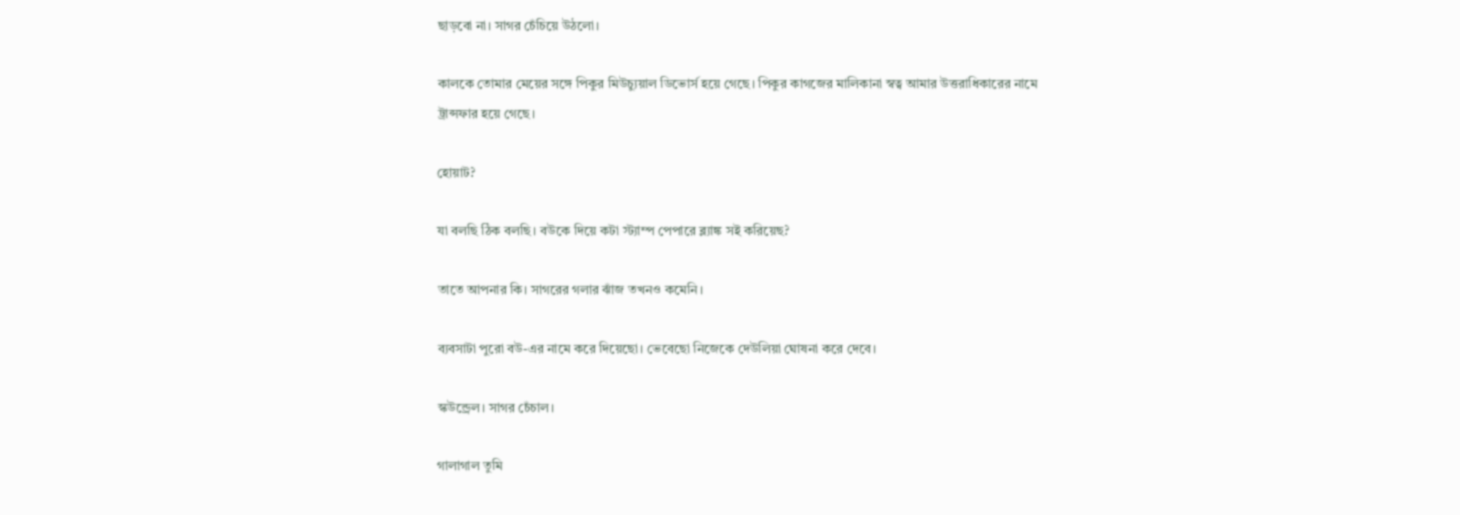ছাড়বো না। সাগর চেঁচিয়ে উঠলো।

কালকে তোমার মেয়ের সঙ্গে পিকুর মিউচ্যুয়াল ডিভোর্স হয়ে গেছে। পিকুর কাগজের মালিকানা স্বত্ব আমার উত্তরাধিকারের নামে ট্রান্সফার হয়ে গেছে।

হোয়াট?

যা বলছি ঠিক বলছি। বউকে দিয়ে কটা স্ট্যাম্প পেপারে ব্ল্যাঙ্ক সই করিয়েছ?

তাতে আপনার কি। সাগরের গলার ঝাঁজ তখনও কমেনি।

ব্যবসাটা পুরো বউ-এর নামে করে দিয়েছো। ভেবেছো নিজেকে দেউলিয়া ঘোষনা করে দেবে।

স্কউন্ড্রেল। সাগর চেঁচাল।

গালাগাল তুমি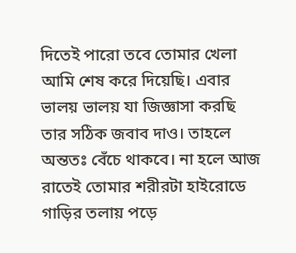দিতেই পারো তবে তোমার খেলা আমি শেষ করে দিয়েছি। এবার ভালয় ভালয় যা জিজ্ঞাসা করছি তার সঠিক জবাব দাও। তাহলে অন্ততঃ বেঁচে থাকবে। না হলে আজ রাতেই তোমার শরীরটা হাইরোডে গাড়ির তলায় পড়ে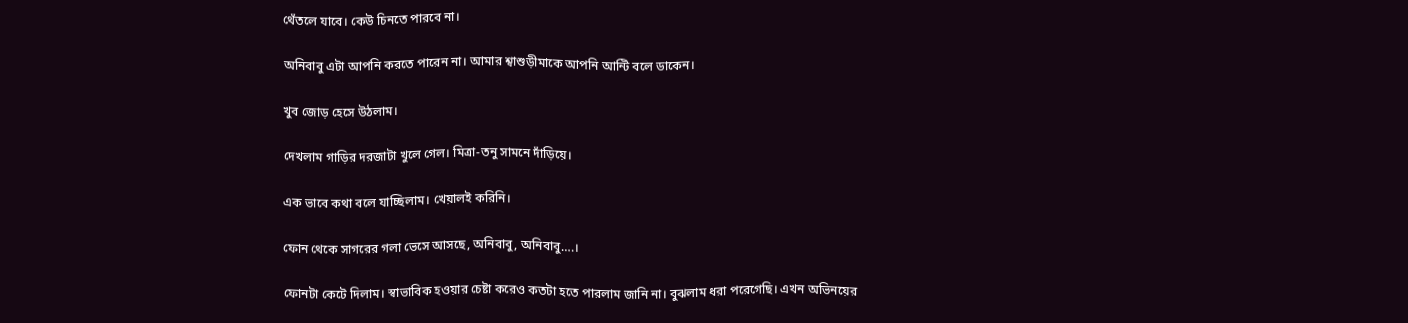থেঁতলে যাবে। কেউ চিনতে পারবে না।

অনিবাবু এটা আপনি করতে পারেন না। আমার শ্বাশুড়ীমাকে আপনি আন্টি বলে ডাকেন।

খুব জোড় হেসে উঠলাম।

দেখলাম গাড়ির দরজাটা খুলে গেল। মিত্রা-তনু সামনে দাঁড়িয়ে।

এক ভাবে কথা বলে যাচ্ছিলাম। খেয়ালই করিনি।

ফোন থেকে সাগরের গলা ভেসে আসছে, অনিবাবু, অনিবাবু….।

ফোনটা কেটে দিলাম। স্বাভাবিক হওয়ার চেষ্টা করেও কতটা হতে পারলাম জানি না। বুঝলাম ধরা পরেগেছি। এখন অভিনয়ের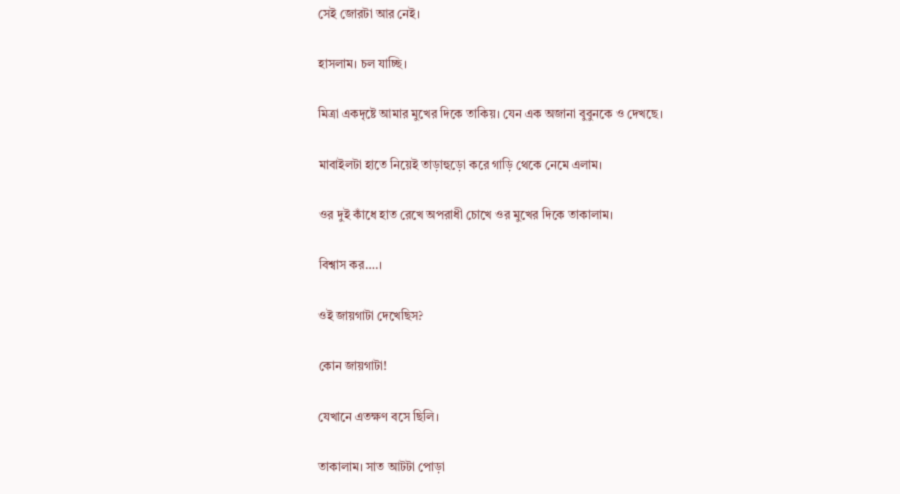সেই জোরটা আর নেই।

হাসলাম। চল যাচ্ছি।

মিত্রা একদৃষ্টে আমার মুখের দিকে তাকিয়। যেন এক অজানা বুবুনকে ও দেখছে।

মাবাইলটা হাতে নিয়েই তাড়াহুড়ো করে গাড়ি থেকে নেমে এলাম।

ওর দুই কাঁধে হাত রেখে অপরাধী চোখে ওর মুখের দিকে তাকালাম।

বিশ্বাস কর….।

ওই জায়গাটা দেখেছিস?

কোন জায়গাটা!

যেখানে এতক্ষণ বসে ছিলি।

তাকালাম। সাত আটটা পোড়া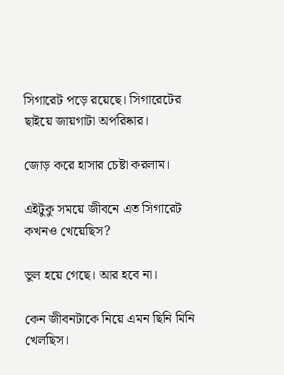সিগারেট পড়ে রয়েছে। সিগারেটের ছাইয়ে জায়গাটা অপরিষ্কার।

জোড় করে হাসার চেষ্টা করলাম।

এইটুকু সময়ে জীবনে এত সিগারেট কখনও খেয়েছিস?

ভুল হয়ে গেছে। আর হবে না।

কেন জীবনটাকে নিয়ে এমন ছিনি মিনি খেলছিস।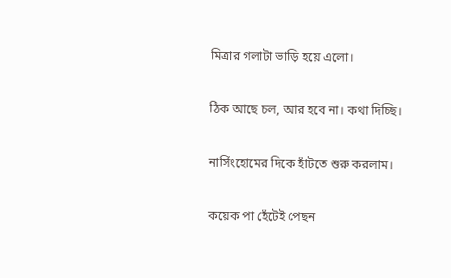মিত্রার গলাটা ভাড়ি হয়ে এলো।

ঠিক আছে চল, আর হবে না। কথা দিচ্ছি।

নার্সিংহোমের দিকে হাঁটতে শুরু করলাম।

কয়েক পা হেঁটেই পেছন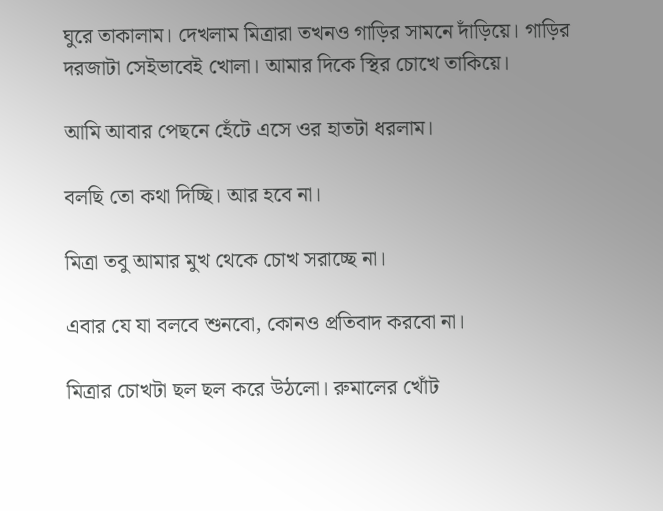ঘুরে তাকালাম। দেখলাম মিত্রারা তখনও গাড়ির সামনে দাঁড়িয়ে। গাড়ির দরজাটা সেইভাবেই খোলা। আমার দিকে স্থির চোখে তাকিয়ে।

আমি আবার পেছনে হেঁটে এসে ওর হাতটা ধরলাম।

বলছি তো কথা দিচ্ছি। আর হবে না।

মিত্রা তবু আমার মুখ থেকে চোখ সরাচ্ছে না।

এবার যে যা বলবে শুনবো, কোনও প্রতিবাদ করবো না।

মিত্রার চোখটা ছল ছল করে উঠলো। রুমালের খোঁট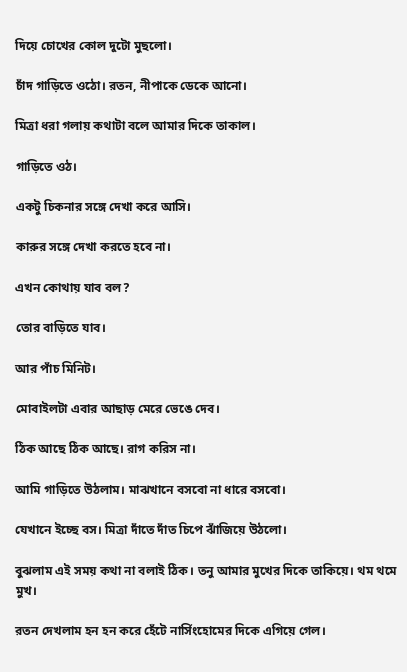দিয়ে চোখের কোল দুটো মুছলো।

চাঁদ গাড়িতে ওঠো। রতন, নীপাকে ডেকে আনো।

মিত্রা ধরা গলায় কথাটা বলে আমার দিকে তাকাল।

গাড়িতে ওঠ।

একটু চিকনার সঙ্গে দেখা করে আসি।

কারুর সঙ্গে দেখা করতে হবে না।

এখন কোথায় যাব বল?

তোর বাড়িতে যাব।

আর পাঁচ মিনিট।

মোবাইলটা এবার আছাড় মেরে ভেঙে দেব।

ঠিক আছে ঠিক আছে। রাগ করিস না।

আমি গাড়িতে উঠলাম। মাঝখানে বসবো না ধারে বসবো।

যেখানে ইচ্ছে বস। মিত্রা দাঁতে দাঁত চিপে ঝাঁজিয়ে উঠলো।

বুঝলাম এই সময় কথা না বলাই ঠিক। তনু আমার মুখের দিকে তাকিয়ে। থম থমে মুখ।

রতন দেখলাম হন হন করে হেঁটে নার্সিংহোমের দিকে এগিয়ে গেল।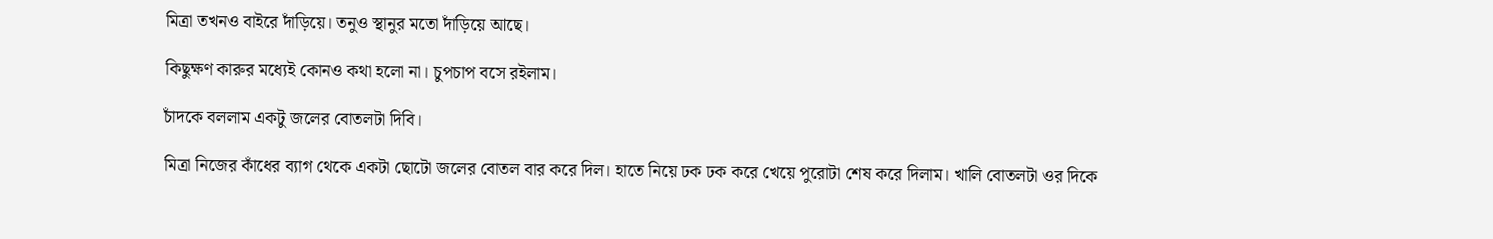মিত্রা তখনও বাইরে দাঁড়িয়ে। তনুও স্থানুর মতো দাঁড়িয়ে আছে।

কিছুক্ষণ কারুর মধ্যেই কোনও কথা হলো না। চুপচাপ বসে রইলাম।

চাঁদকে বললাম একটু জলের বোতলটা দিবি।

মিত্রা নিজের কাঁধের ব্যাগ থেকে একটা ছোটো জলের বোতল বার করে দিল। হাতে নিয়ে ঢক ঢক করে খেয়ে পুরোটা শেষ করে দিলাম। খালি বোতলটা ওর দিকে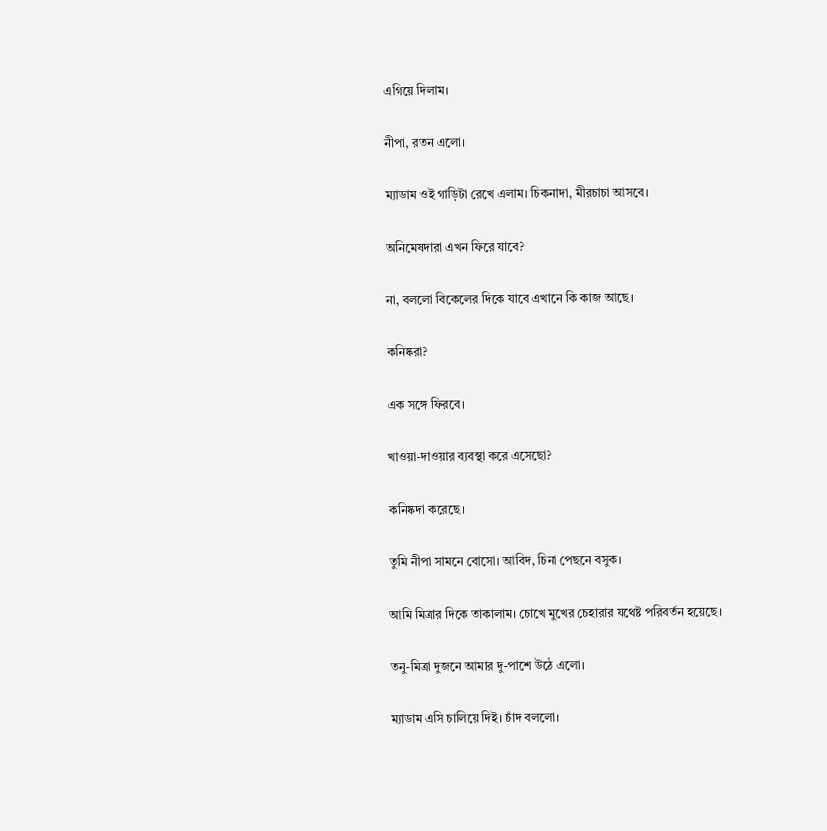এগিয়ে দিলাম।

নীপা, রতন এলো।

ম্যাডাম ওই গাড়িটা রেখে এলাম। চিকনাদা, মীরচাচা আসবে।

অনিমেষদারা এখন ফিরে যাবে?

না, বললো বিকেলের দিকে যাবে এখানে কি কাজ আছে।

কনিষ্করা?

এক সঙ্গে ফিরবে।

খাওয়া-দাওয়ার ব্যবস্থা করে এসেছো?

কনিষ্কদা করেছে।

তুমি নীপা সামনে বোসো। আবিদ, চিনা পেছনে বসুক।

আমি মিত্রার দিকে তাকালাম। চোখে মুখের চেহারার যথেষ্ট পরিবর্তন হয়েছে।

তনু-মিত্রা দুজনে আমার দু-পাশে উঠে এলো।

ম্যাডাম এসি চালিয়ে দিই। চাঁদ বললো।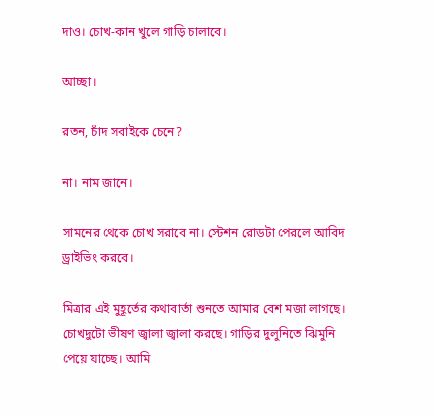দাও। চোখ-কান খুলে গাড়ি চালাবে।

আচ্ছা।

রতন, চাঁদ সবাইকে চেনে?

না। নাম জানে।

সামনের থেকে চোখ সরাবে না। স্টেশন রোডটা পেরলে আবিদ ড্রাইভিং করবে।

মিত্রার এই মুহূর্তের কথাবার্তা শুনতে আমার বেশ মজা লাগছে। চোখদুটো ভীষণ জ্বালা জ্বালা করছে। গাড়ির দুলুনিতে ঝিমুনি পেয়ে যাচ্ছে। আমি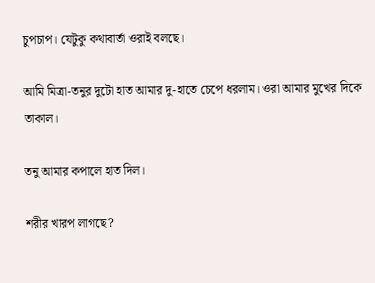চুপচাপ। যেটুকু কথাবার্তা ওরাই বলছে।

আমি মিত্রা-তনুর দুটো হাত আমার দু-হাতে চেপে ধরলাম। ওরা আমার মুখের দিকে তাকাল।

তনু আমার কপালে হাত দিল।

শরীর খারপ লাগছে?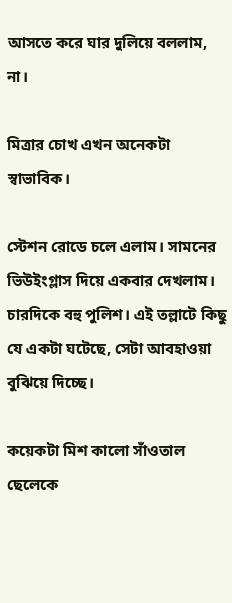আসতে করে ঘার দুলিয়ে বললাম, না।

মিত্রার চোখ এখন অনেকটা স্বাভাবিক।

স্টেশন রোডে চলে এলাম। সামনের ভিউইংগ্লাস দিয়ে একবার দেখলাম। চারদিকে বহু পুলিশ। এই তল্লাটে কিছু যে একটা ঘটেছে, সেটা আবহাওয়া বুঝিয়ে দিচ্ছে।

কয়েকটা মিশ কালো সাঁওতাল ছেলেকে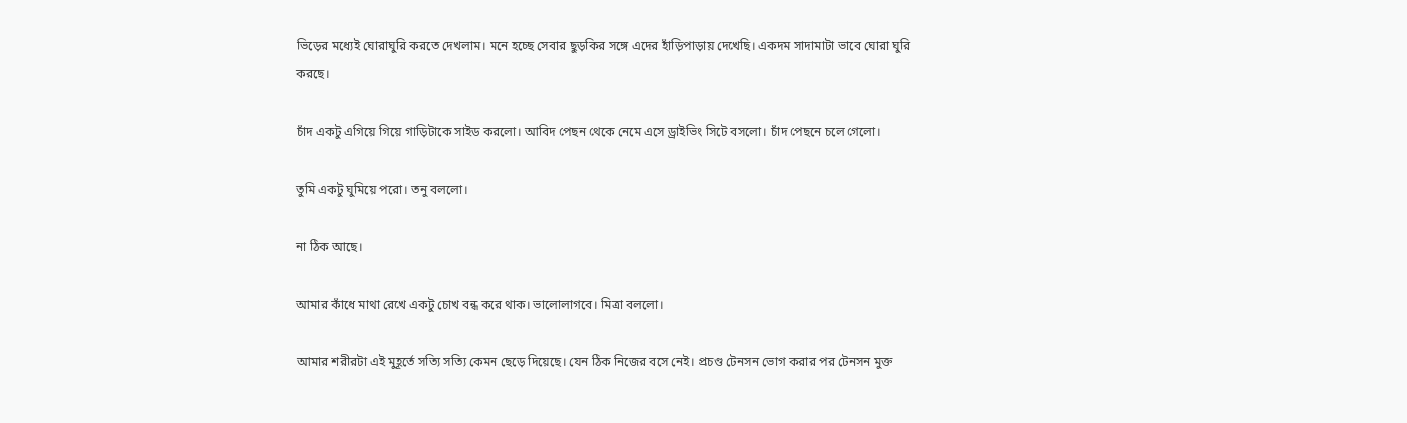ভিড়ের মধ্যেই ঘোরাঘুরি করতে দেখলাম। মনে হচ্ছে সেবার ছুড়কির সঙ্গে এদের হাঁড়িপাড়ায় দেখেছি। একদম সাদামাটা ভাবে ঘোরা ঘুরি করছে।

চাঁদ একটু এগিয়ে গিয়ে গাড়িটাকে সাইড করলো। আবিদ পেছন থেকে নেমে এসে ড্রাইভিং সিটে বসলো। চাঁদ পেছনে চলে গেলো।

তুমি একটু ঘুমিয়ে পরো। তনু বললো।

না ঠিক আছে।

আমার কাঁধে মাথা রেখে একটু চোখ বন্ধ করে থাক। ভালোলাগবে। মিত্রা বললো।

আমার শরীরটা এই মুহূর্তে সত্যি সত্যি কেমন ছেড়ে দিয়েছে। যেন ঠিক নিজের বসে নেই। প্রচণ্ড টেনসন ভোগ করার পর টেনসন মুক্ত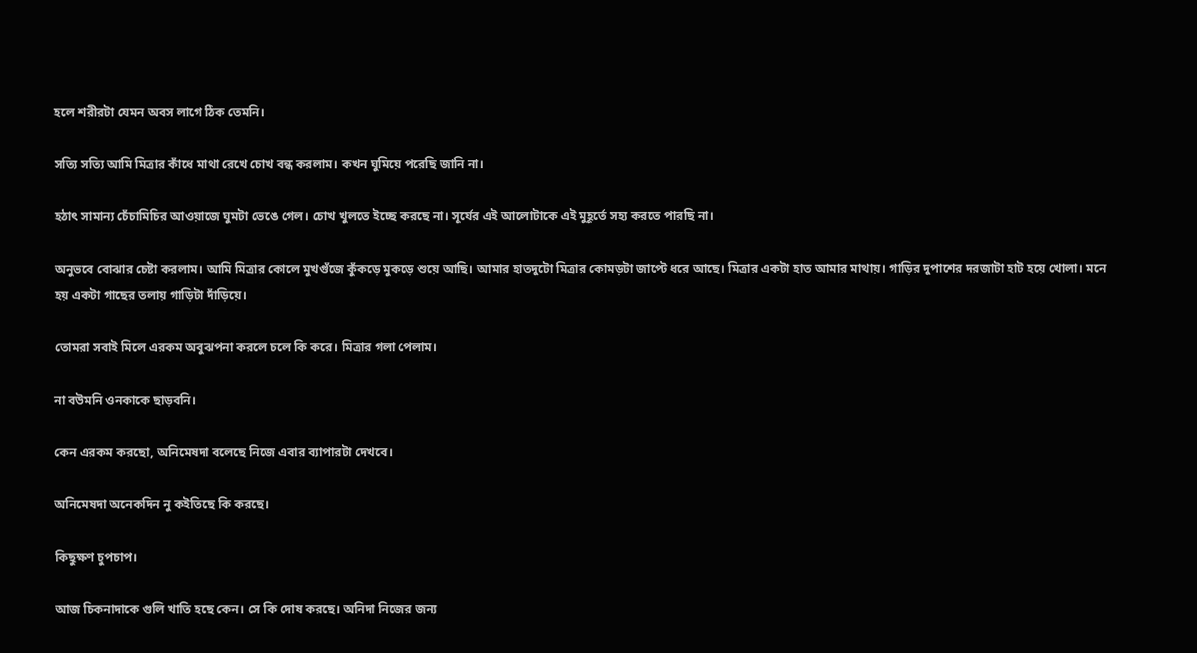হলে শরীরটা যেমন অবস লাগে ঠিক তেমনি।

সত্যি সত্যি আমি মিত্রার কাঁধে মাথা রেখে চোখ বন্ধ করলাম। কখন ঘুমিয়ে পরেছি জানি না।

হঠাৎ সামান্য চেঁচামিচির আওয়াজে ঘুমটা ভেঙে গেল। চোখ খুলতে ইচ্ছে করছে না। সূর্যের এই আলোটাকে এই মুহূর্তে সহ্য করতে পারছি না।

অনুভবে বোঝার চেষ্টা করলাম। আমি মিত্রার কোলে মুখগুঁজে কুঁকড়ে মুকড়ে শুয়ে আছি। আমার হাতদুটো মিত্রার কোমড়টা জাপ্টে ধরে আছে। মিত্রার একটা হাত আমার মাথায়। গাড়ির দুপাশের দরজাটা হাট হয়ে খোলা। মনে হয় একটা গাছের তলায় গাড়িটা দাঁড়িয়ে।

তোমরা সবাই মিলে এরকম অবুঝপনা করলে চলে কি করে। মিত্রার গলা পেলাম।

না বউমনি ওনকাকে ছাড়বনি।

কেন এরকম করছো, অনিমেষদা বলেছে নিজে এবার ব্যাপারটা দেখবে।

অনিমেষদা অনেকদিন নু কইতিছে কি করছে।

কিছুক্ষণ চুপচাপ।

আজ চিকনাদাকে গুলি খাতি হছে কেন। সে কি দোষ করছে। অনিদা নিজের জন্য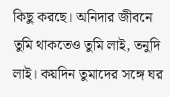কিছু করছে। অনিদার জীবনে তুমি থাকতেও তুমি লাই, তনুদি লাই। কয়দিন তুমাদের সঙ্গে ঘর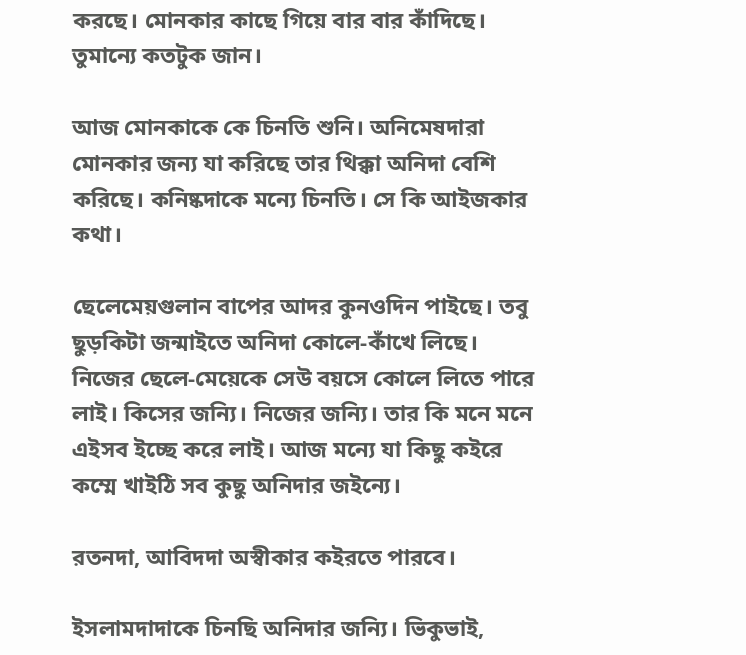করছে। মোনকার কাছে গিয়ে বার বার কাঁদিছে। তুমান্যে কতটুক জান।

আজ মোনকাকে কে চিনতি শুনি। অনিমেষদারা মোনকার জন্য যা করিছে তার থিক্কা অনিদা বেশি করিছে। কনিষ্কদাকে মন্যে চিনতি। সে কি আইজকার কথা।

ছেলেমেয়গুলান বাপের আদর কুনওদিন পাইছে। তবু ছুড়কিটা জন্মাইতে অনিদা কোলে-কাঁখে লিছে। নিজের ছেলে-মেয়েকে সেউ বয়সে কোলে লিতে পারে লাই। কিসের জন্যি। নিজের জন্যি। তার কি মনে মনে এইসব ইচ্ছে করে লাই। আজ মন্যে যা কিছু কইরে কম্মে খাইঠি সব কুছু অনিদার জইন্যে।

রতনদা, আবিদদা অস্বীকার কইরতে পারবে।

ইসলামদাদাকে চিনছি অনিদার জন্যি। ভিকুভাই,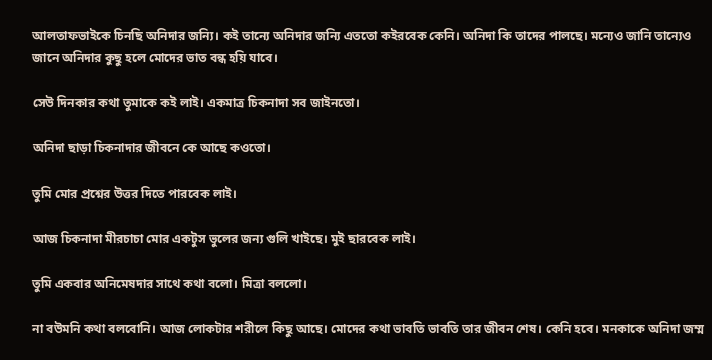আলতাফভাইকে চিনছি অনিদার জন্যি। কই তান্যে অনিদার জন্যি এততো কইরবেক কেনি। অনিদা কি তাদের পালছে। মন্যেও জানি তান্যেও জানে অনিদার কুছু হলে মোদের ভাত বন্ধ হয়ি যাবে।

সেউ দিনকার কথা তুমাকে কই লাই। একমাত্র চিকনাদা সব জাইনতো।

অনিদা ছাড়া চিকনাদার জীবনে কে আছে কওতো।

তুমি মোর প্রশ্নের উত্তর দিতে পারবেক লাই।

আজ চিকনাদা মীরচাচা মোর একটুস ভুলের জন্য গুলি খাইছে। মুই ছারবেক লাই।

তুমি একবার অনিমেষদার সাথে কথা বলো। মিত্রা বললো।

না বউমনি কথা বলবোনি। আজ লোকটার শরীলে কিছু আছে। মোদের কথা ভাবতি ভাবতি তার জীবন শেষ। কেনি হবে। মনকাকে অনিদা জম্ম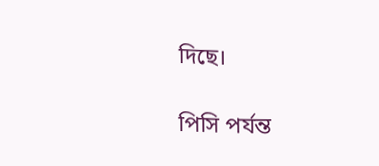দিছে।

পিসি পর্যন্ত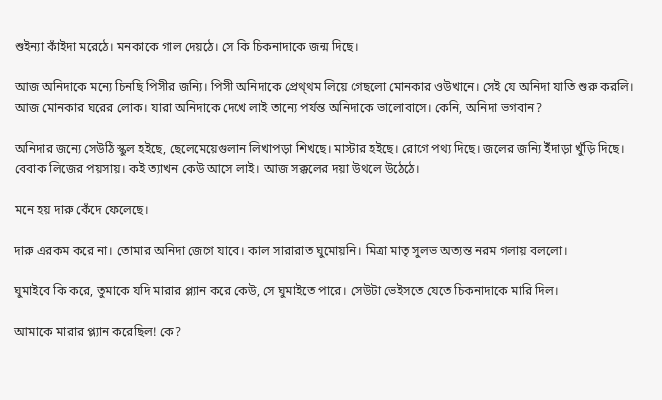শুইন্যা কাঁইদা মরেঠে। মনকাকে গাল দেয়ঠে। সে কি চিকনাদাকে জন্ম দিছে।

আজ অনিদাকে মন্যে চিনছি পিসীর জন্যি। পিসী অনিদাকে প্রেথ্থম লিয়ে গেছলো মোনকার ওউখানে। সেই যে অনিদা যাতি শুরু করলি। আজ মোনকার ঘরের লোক। যারা অনিদাকে দেখে লাই তান্যে পর্যন্ত অনিদাকে ভালোবাসে। কেনি, অনিদা ভগবান?

অনিদার জন্যে সেউঠি স্কুল হইছে, ছেলেমেয়েগুলান লিখাপড়া শিখছে। মাস্টার হইছে। রোগে পথ্য দিছে। জলের জন্যি ইঁদাড়া খুঁড়ি দিছে। বেবাক লিজের পয়সায়। কই ত্যাখন কেউ আসে লাই। আজ সক্কলের দয়া উথলে উঠেঠে।

মনে হয় দারু কেঁদে ফেলেছে।

দারু এরকম করে না। তোমার অনিদা জেগে যাবে। কাল সারারাত ঘুমোয়নি। মিত্রা মাতৃ সুলভ অত্যন্ত নরম গলায় বললো।

ঘুমাইবে কি করে, তুমাকে যদি মারার প্ল্যান করে কেউ, সে ঘুমাইতে পারে। সেউটা ভেইসতে যেতে চিকনাদাকে মারি দিল।

আমাকে মারার প্ল্যান করেছিল! কে?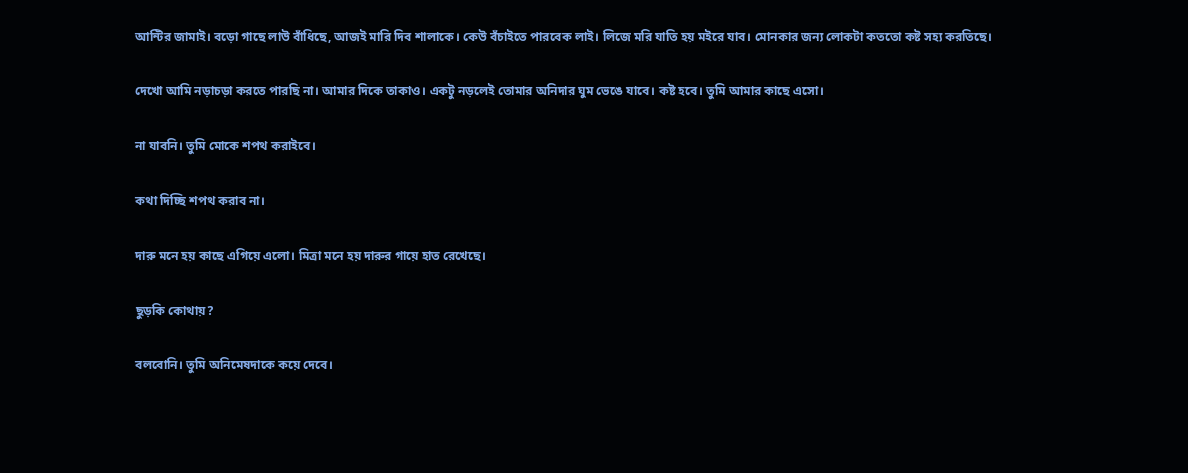আন্টির জামাই। বড়ো গাছে লাউ বাঁধিছে, আজই মারি দিব শালাকে। কেউ বঁচাইতে পারবেক লাই। লিজে মরি যাতি হয় মইরে যাব। মোনকার জন্য লোকটা কততো কষ্ট সহ্য করতিছে।

দেখো আমি নড়াচড়া করতে পারছি না। আমার দিকে তাকাও। একটু নড়লেই তোমার অনিদার ঘুম ভেঙে যাবে। কষ্ট হবে। তুমি আমার কাছে এসো।

না যাবনি। তুমি মোকে শপথ করাইবে।

কথা দিচ্ছি শপথ করাব না।

দারু মনে হয় কাছে এগিয়ে এলো। মিত্রা মনে হয় দারুর গায়ে হাত রেখেছে।

ছুড়কি কোথায়?

বলবোনি। তুমি অনিমেষদাকে কয়ে দেবে।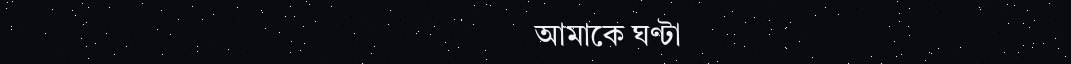আমাকে ঘণ্টা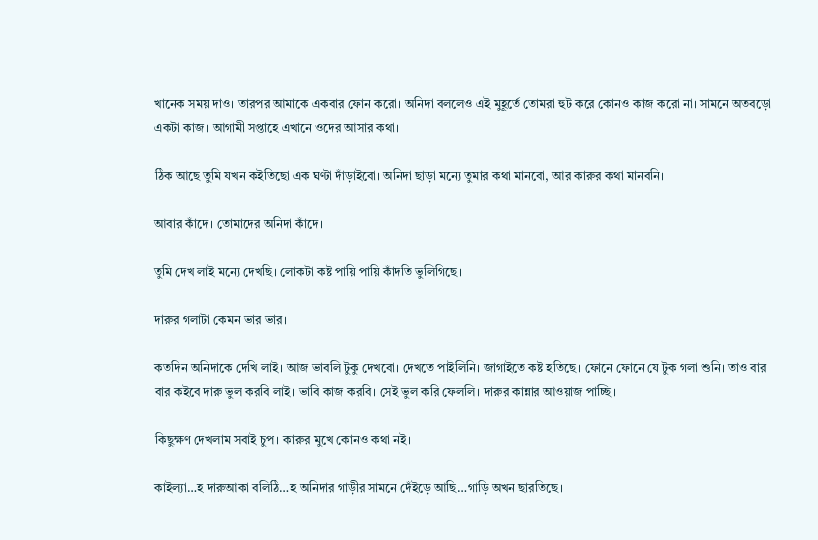খানেক সময় দাও। তারপর আমাকে একবার ফোন করো। অনিদা বললেও এই মুহূর্তে তোমরা হুট করে কোনও কাজ করো না। সামনে অতবড়ো একটা কাজ। আগামী সপ্তাহে এখানে ওদের আসার কথা।

ঠিক আছে তুমি যখন কইতিছো এক ঘণ্টা দাঁড়াইবো। অনিদা ছাড়া মন্যে তুমার কথা মানবো, আর কারুর কথা মানবনি।

আবার কাঁদে। তোমাদের অনিদা কাঁদে।

তুমি দেখ লাই মন্যে দেখছি। লোকটা কষ্ট পায়ি পায়ি কাঁদতি ভুলিগিছে।

দারুর গলাটা কেমন ভার ভার।

কতদিন অনিদাকে দেখি লাই। আজ ভাবলি টুকু দেখবো। দেখতে পাইলিনি। জাগাইতে কষ্ট হতিছে। ফোনে ফোনে যে টুক গলা শুনি। তাও বার বার কইবে দারু ভুল করবি লাই। ভাবি কাজ করবি। সেই ভুল করি ফেললি। দারুর কান্নার আওয়াজ পাচ্ছি।

কিছুক্ষণ দেখলাম সবাই চুপ। কারুর মুখে কোনও কথা নই।

কাইল্যা…হ দারুআকা বলিঠি…হ অনিদার গাড়ীর সামনে দেঁইড়ে আছি…গাড়ি অখন ছারতিছে।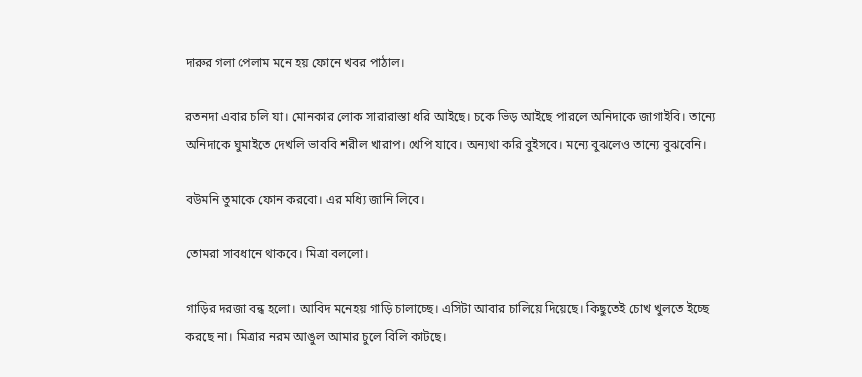দারুর গলা পেলাম মনে হয় ফোনে খবর পাঠাল।

রতনদা এবার চলি যা। মোনকার লোক সারারাস্তা ধরি আইছে। চকে ভিড় আইছে পারলে অনিদাকে জাগাইবি। তান্যে অনিদাকে ঘুমাইতে দেখলি ভাববি শরীল খারাপ। খেপি যাবে। অন্যথা করি বুইসবে। মন্যে বুঝলেও তান্যে বুঝবেনি।

বউমনি তুমাকে ফোন করবো। এর মধ্যি জানি লিবে।

তোমরা সাবধানে থাকবে। মিত্রা বললো।

গাড়ির দরজা বন্ধ হলো। আবিদ মনেহয় গাড়ি চালাচ্ছে। এসিটা আবার চালিয়ে দিয়েছে। কিছুতেই চোখ খুলতে ইচ্ছে করছে না। মিত্রার নরম আঙুল আমার চুলে বিলি কাটছে।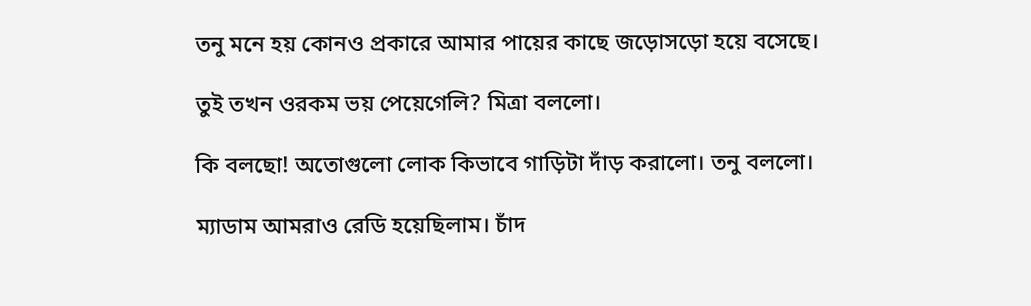তনু মনে হয় কোনও প্রকারে আমার পায়ের কাছে জড়োসড়ো হয়ে বসেছে।

তুই তখন ওরকম ভয় পেয়েগেলি? মিত্রা বললো।

কি বলছো! অতোগুলো লোক কিভাবে গাড়িটা দাঁড় করালো। তনু বললো।

ম্যাডাম আমরাও রেডি হয়েছিলাম। চাঁদ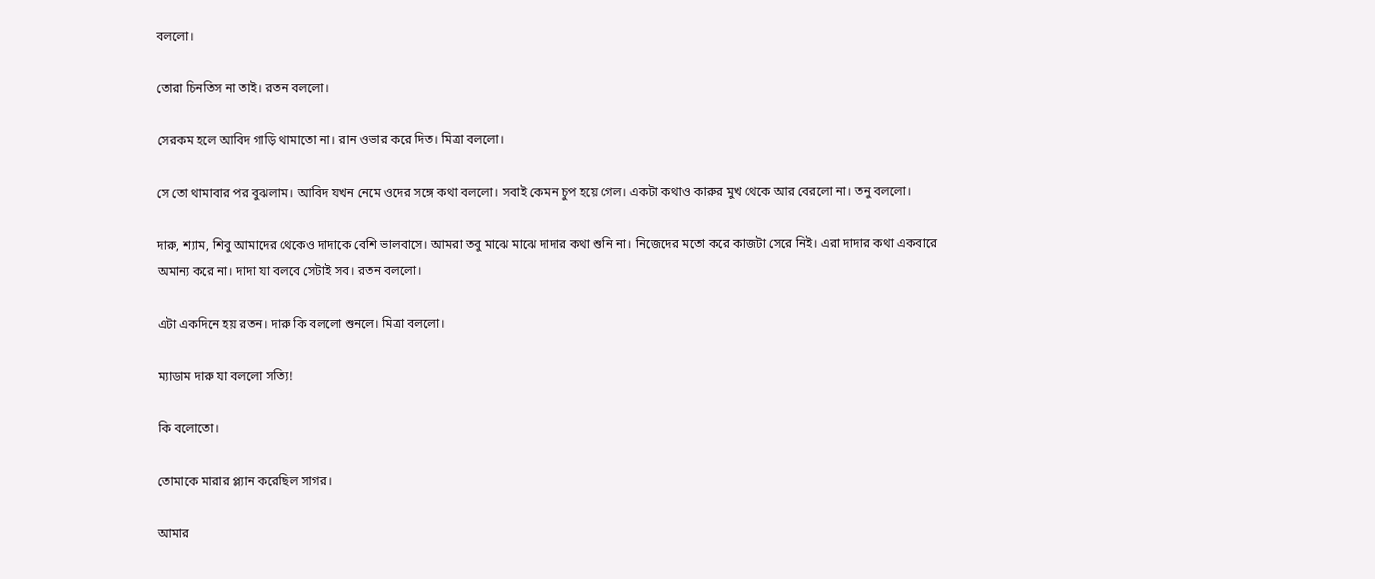বললো।

তোরা চিনতিস না তাই। রতন বললো।

সেরকম হলে আবিদ গাড়ি থামাতো না। রান ওভার করে দিত। মিত্রা বললো।

সে তো থামাবার পর বুঝলাম। আবিদ যখন নেমে ওদের সঙ্গে কথা বললো। সবাই কেমন চুপ হয়ে গেল। একটা কথাও কারুর মুখ থেকে আর বেরলো না। তনু বললো।

দারু, শ্যাম, শিবু আমাদের থেকেও দাদাকে বেশি ভালবাসে। আমরা তবু মাঝে মাঝে দাদার কথা শুনি না। নিজেদের মতো করে কাজটা সেরে নিই। এরা দাদার কথা একবারে অমান্য করে না। দাদা যা বলবে সেটাই সব। রতন বললো।

এটা একদিনে হয় রতন। দারু কি বললো শুনলে। মিত্রা বললো।

ম্যাডাম দারু যা বললো সত্যি!

কি বলোতো।

তোমাকে মারার প্ল্যান করেছিল সাগর।

আমার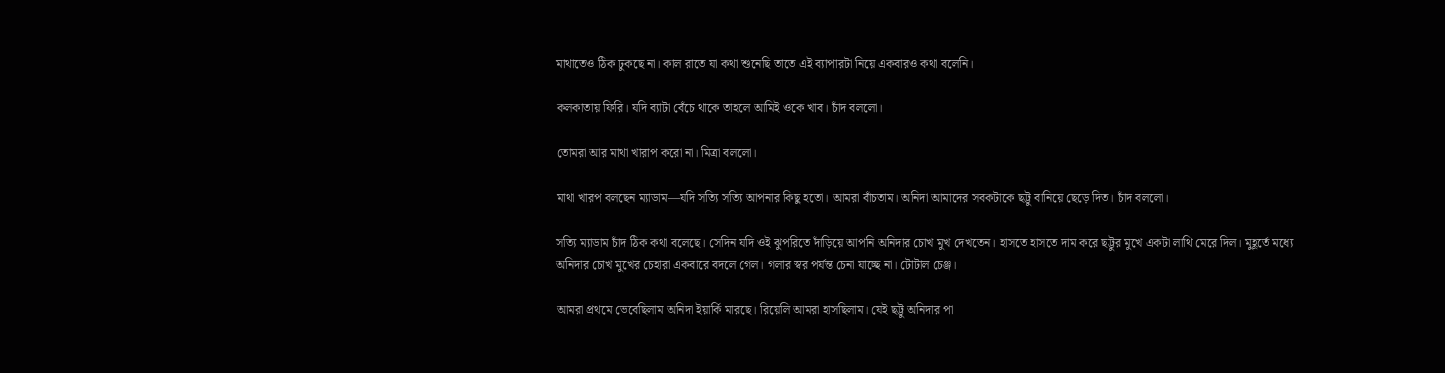মাথাতেও ঠিক ঢুকছে না। কাল রাতে যা কথা শুনেছি তাতে এই ব্যাপারটা নিয়ে একবারও কথা বলেনি।

কলকাতায় ফিরি। যদি ব্যাটা বেঁচে থাকে তাহলে আমিই ওকে খাব। চাঁদ বললো।

তোমরা আর মাথা খারাপ করো না। মিত্রা বললো।

মাথা খারপ বলছেন ম্যাডাম—যদি সত্যি সত্যি আপনার কিছু হতো। আমরা বাঁচতাম। অনিদা আমাদের সবকটাকে ছট্টু বানিয়ে ছেড়ে দিত। চাঁদ বললো।

সত্যি ম্যাডাম চাঁদ ঠিক কথা বলেছে। সেদিন যদি ওই ঝুপরিতে দাঁড়িয়ে আপনি অনিদার চোখ মুখ দেখতেন। হাসতে হাসতে দাম করে ছট্টুর মুখে একটা লাথি মেরে দিল। মুহূর্তে মধ্যে অনিদার চোখ মুখের চেহারা একবারে বদলে গেল। গলার স্বর পর্যন্ত চেনা যাচ্ছে না। টোটাল চেঞ্জ।

আমরা প্রথমে ভেবেছিলাম অনিদা ইয়ার্কি মারছে। রিয়েলি আমরা হাসছিলাম। যেই ছট্টু অনিদার পা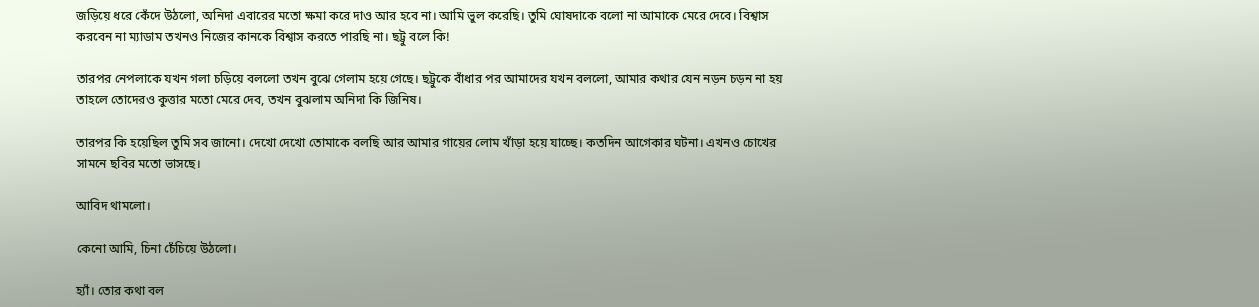জড়িয়ে ধরে কেঁদে উঠলো, অনিদা এবারের মতো ক্ষমা করে দাও আর হবে না। আমি ভুল করেছি। তুমি ঘোষদাকে বলো না আমাকে মেরে দেবে। বিশ্বাস করবেন না ম্যাডাম তখনও নিজের কানকে বিশ্বাস করতে পারছি না। ছট্টু বলে কি!

তারপর নেপলাকে যখন গলা চড়িয়ে বললো তখন বুঝে গেলাম হয়ে গেছে। ছট্টুকে বাঁধার পর আমাদের যখন বললো, আমার কথার যেন নড়ন চড়ন না হয় তাহলে তোদেরও কুত্তার মতো মেরে দেব, তখন বুঝলাম অনিদা কি জিনিষ।

তারপর কি হয়েছিল তুমি সব জানো। দেখো দেখো তোমাকে বলছি আর আমার গায়ের লোম খাঁড়া হয়ে যাচ্ছে। কতদিন আগেকার ঘটনা। এখনও চোখের সামনে ছবির মতো ভাসছে।

আবিদ থামলো।

কেনো আমি, চিনা চেঁচিয়ে উঠলো।

হ্যাঁ। তোর কথা বল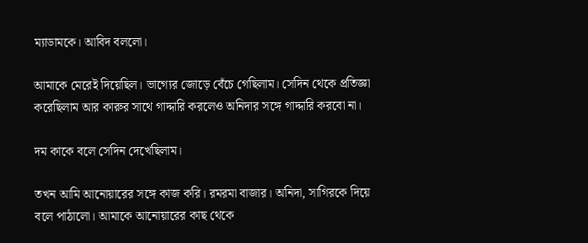ম্যাডামকে। আবিদ বললো।

আমাকে মেরেই দিয়েছিল। ভাগ্যের জোড়ে বেঁচে গেছিলাম। সেদিন থেকে প্রতিজ্ঞা করেছিলাম আর কারুর সাথে গাদ্দারি করলেও অনিদার সঙ্গে গাদ্দারি করবো না।

দম কাকে বলে সেদিন দেখেছিলাম।

তখন আমি আনোয়ারের সঙ্গে কাজ করি। রমরমা বাজার। অনিদা, সাগিরকে দিয়ে বলে পাঠালো। আমাকে আনোয়ারের কাছ থেকে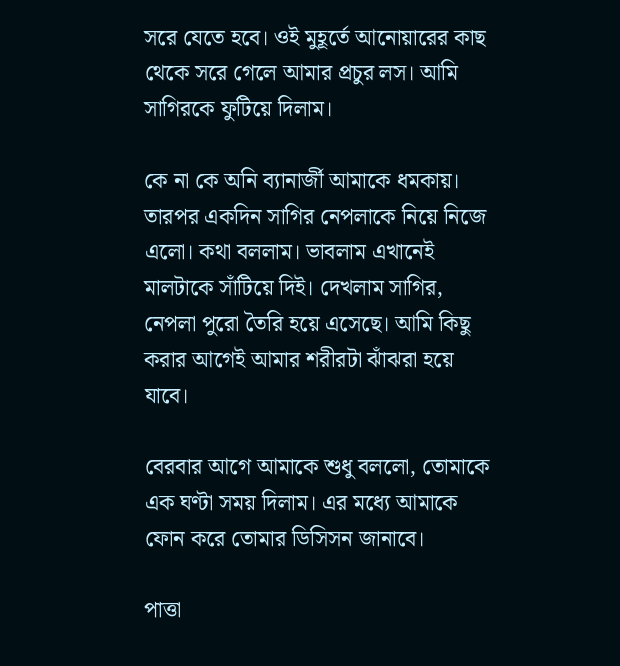সরে যেতে হবে। ওই মুহূর্তে আনোয়ারের কাছ থেকে সরে গেলে আমার প্রচুর লস। আমি সাগিরকে ফুটিয়ে দিলাম।

কে না কে অনি ব্যানার্জী আমাকে ধমকায়। তারপর একদিন সাগির নেপলাকে নিয়ে নিজে এলো। কথা বললাম। ভাবলাম এখানেই মালটাকে সাঁটিয়ে দিই। দেখলাম সাগির, নেপলা পুরো তৈরি হয়ে এসেছে। আমি কিছু করার আগেই আমার শরীরটা ঝাঁঝরা হয়ে যাবে।

বেরবার আগে আমাকে শুধু বললো, তোমাকে এক ঘণ্টা সময় দিলাম। এর মধ্যে আমাকে ফোন করে তোমার ডিসিসন জানাবে।

পাত্তা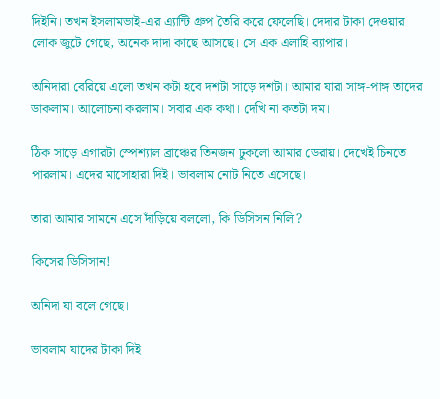দিইনি। তখন ইসলামভাই-এর এ্যান্টি গ্রুপ তৈরি করে ফেলেছি। দেদার টাকা দেওয়ার লোক জুটে গেছে, অনেক দাদা কাছে আসছে। সে এক এলাহি ব্যাপার।

অনিদারা বেরিয়ে এলো তখন কটা হবে দশটা সাড়ে দশটা। আমার যারা সাঙ্গ-পাঙ্গ তাদের ডাকলাম। আলোচনা করলাম। সবার এক কথা। দেখি না কতটা দম।

ঠিক সাড়ে এগারটা স্পেশ্যাল ব্রাঞ্চের তিনজন ঢুকলো আমার ডেরায়। দেখেই চিনতে পারলাম। এদের মাসোহারা দিই। ভাবলাম নোট নিতে এসেছে।

তারা আমার সামনে এসে দাঁড়িয়ে বললো, কি ডিসিসন নিলি?

কিসের ডিসিসান!

অনিদা যা বলে গেছে।

ভাবলাম যাদের টাকা দিই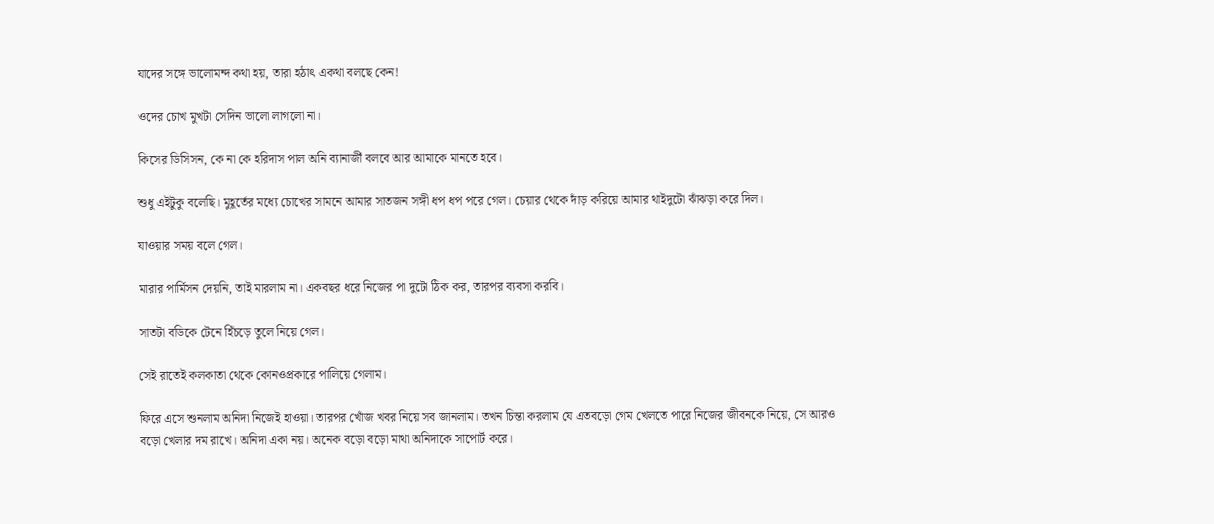যাদের সঙ্গে ভালোমন্দ কথা হয়, তারা হঠাৎ একথা বলছে কেন!

ওদের চোখ মুখটা সেদিন ভালো লাগলো না।

কিসের ডিসিসন, কে না কে হরিদাস পাল অনি ব্যানার্জী বলবে আর আমাকে মানতে হবে।

শুধু এইটুকু বলেছি। মুহূর্তের মধ্যে চোখের সামনে আমার সাতজন সঙ্গী ধপ ধপ পরে গেল। চেয়ার থেকে দাঁড় করিয়ে আমার থাইদুটো ঝাঁঝড়া করে দিল।

যাওয়ার সময় বলে গেল।

মারার পার্মিসন দেয়নি, তাই মারলাম না। একবছর ধরে নিজের পা দুটো ঠিক কর, তারপর ব্যবসা করবি।

সাতটা বডিকে টেনে হিঁচড়ে তুলে নিয়ে গেল।

সেই রাতেই কলকাতা থেকে কোনওপ্রকারে পালিয়ে গেলাম।

ফিরে এসে শুনলাম অনিদা নিজেই হাওয়া। তারপর খোঁজ খবর নিয়ে সব জানলাম। তখন চিন্তা করলাম যে এতবড়ো গেম খেলতে পারে নিজের জীবনকে নিয়ে, সে আরও বড়ো খেলার দম রাখে। অনিদা একা নয়। অনেক বড়ো বড়ো মাথা অনিদাকে সাপোর্ট করে।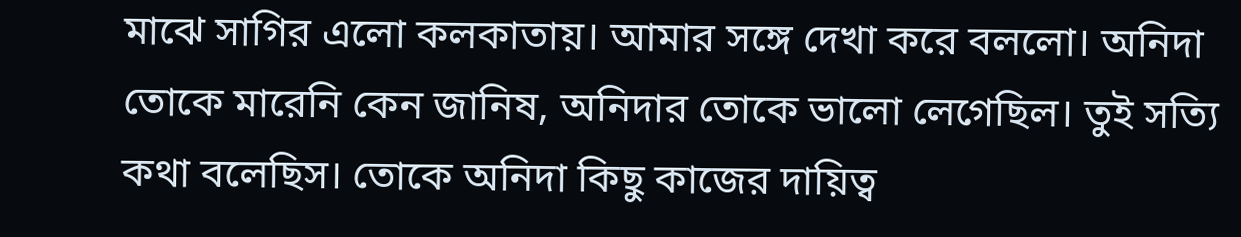মাঝে সাগির এলো কলকাতায়। আমার সঙ্গে দেখা করে বললো। অনিদা তোকে মারেনি কেন জানিষ, অনিদার তোকে ভালো লেগেছিল। তুই সত্যি কথা বলেছিস। তোকে অনিদা কিছু কাজের দায়িত্ব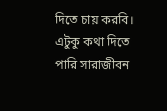দিতে চায় করবি। এটুকু কথা দিতে পারি সারাজীবন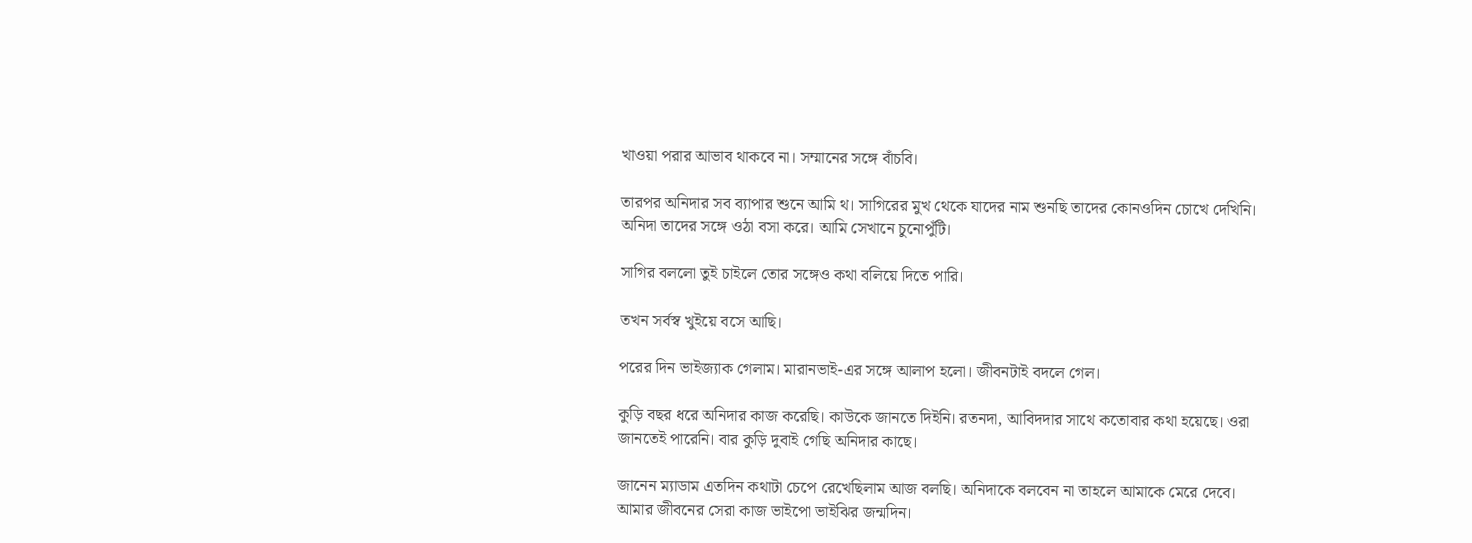খাওয়া পরার আভাব থাকবে না। সম্মানের সঙ্গে বাঁচবি।

তারপর অনিদার সব ব্যাপার শুনে আমি থ। সাগিরের মুখ থেকে যাদের নাম শুনছি তাদের কোনওদিন চোখে দেখিনি। অনিদা তাদের সঙ্গে ওঠা বসা করে। আমি সেখানে চুনোপুঁটি।

সাগির বললো তুই চাইলে তোর সঙ্গেও কথা বলিয়ে দিতে পারি।

তখন সর্বস্ব খুইয়ে বসে আছি।

পরের দিন ভাইজ্যাক গেলাম। মারানভাই-এর সঙ্গে আলাপ হলো। জীবনটাই বদলে গেল।

কুড়ি বছর ধরে অনিদার কাজ করেছি। কাউকে জানতে দিইনি। রতনদা, আবিদদার সাথে কতোবার কথা হয়েছে। ওরা জানতেই পারেনি। বার কুড়ি দুবাই গেছি অনিদার কাছে।

জানেন ম্যাডাম এতদিন কথাটা চেপে রেখেছিলাম আজ বলছি। অনিদাকে বলবেন না তাহলে আমাকে মেরে দেবে। আমার জীবনের সেরা কাজ ভাইপো ভাইঝির জন্মদিন।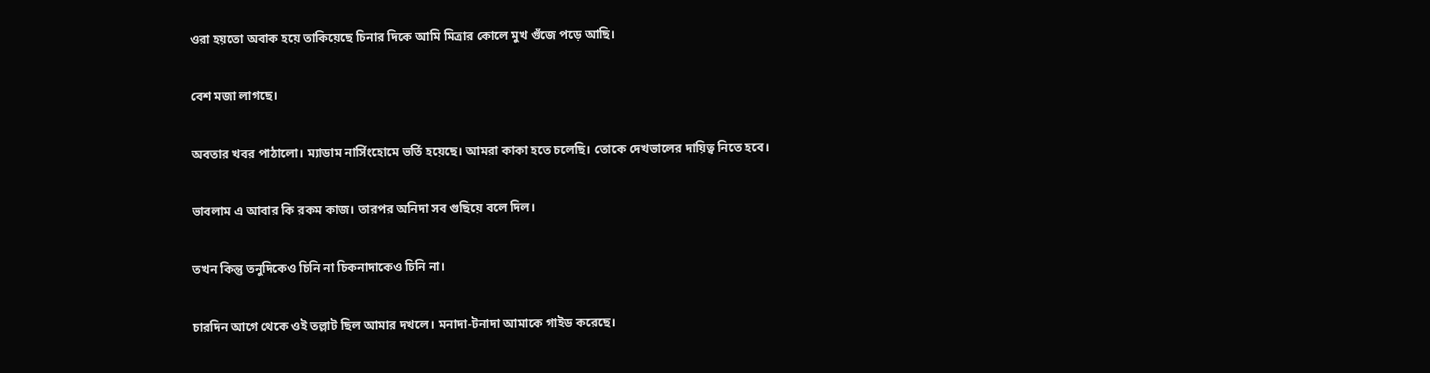ওরা হয়তো অবাক হয়ে তাকিয়েছে চিনার দিকে আমি মিত্রার কোলে মুখ গুঁজে পড়ে আছি।

বেশ মজা লাগছে।

অবতার খবর পাঠালো। ম্যাডাম নার্সিংহোমে ভর্তি হয়েছে। আমরা কাকা হতে চলেছি। তোকে দেখভালের দায়িত্ব নিতে হবে।

ভাবলাম এ আবার কি রকম কাজ। তারপর অনিদা সব গুছিয়ে বলে দিল।

তখন কিন্তু তনুদিকেও চিনি না চিকনাদাকেও চিনি না।

চারদিন আগে থেকে ওই তল্লাট ছিল আমার দখলে। মনাদা-টনাদা আমাকে গাইড করেছে।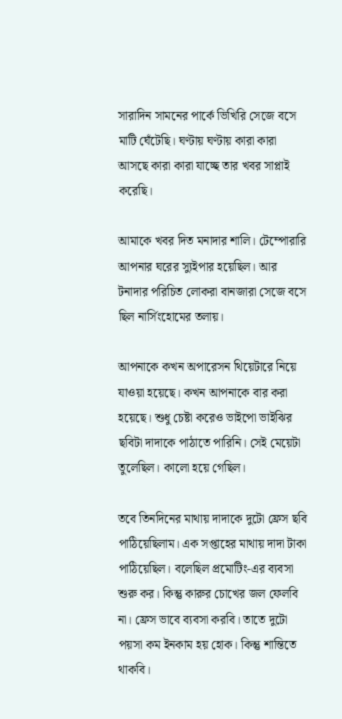সারাদিন সামনের পার্কে ভিখিরি সেজে বসে মাটি ঘেঁটেছি। ঘণ্টায় ঘণ্টায় কারা কারা আসছে কারা কারা যাচ্ছে তার খবর সাপ্লাই করেছি।

আমাকে খবর দিত মনাদার শালি। টেম্পোরারি আপনার ঘরের স্যুইপার হয়েছিল। আর টনাদার পরিচিত লোকরা বানজারা সেজে বসে ছিল নার্সিংহোমের তলায়।

আপনাকে কখন অপারেসন থিয়েটারে নিয়ে যাওয়া হয়েছে। কখন আপনাকে বার করা হয়েছে। শুধু চেষ্টা করেও ভাইপো ভাইঝির ছবিটা দাদাকে পাঠাতে পারিনি। সেই মেয়েটা তুলেছিল। কালো হয়ে গেছিল।

তবে তিনদিনের মাথায় দাদাকে দুটো ফ্রেস ছবি পাঠিয়েছিলাম। এক সপ্তাহের মাথায় দাদা টাকা পাঠিয়েছিল। বলেছিল প্রমোটিং-এর ব্যবসা শুরু কর। কিন্তু কারুর চোখের জল ফেলবি না। ফ্রেস ভাবে ব্যবসা করবি। তাতে দুটো পয়সা কম ইনকাম হয় হোক। কিন্তু শান্তিতে থাকবি।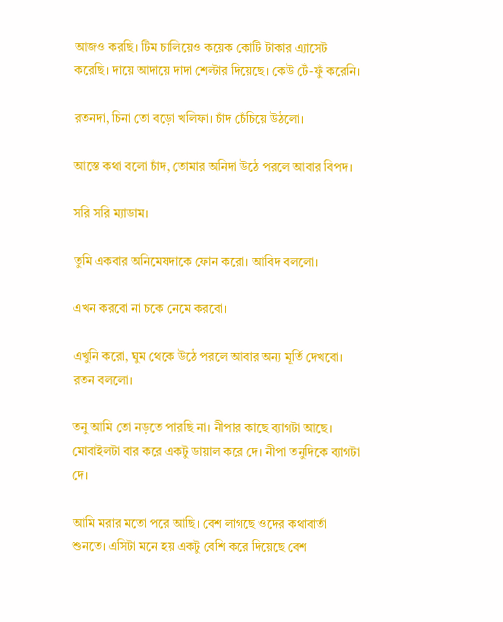আজও করছি। টিম চালিয়েও কয়েক কোটি টাকার এ্যাসেট করেছি। দায়ে আদায়ে দাদা শেল্টার দিয়েছে। কেউ টেঁ-ফুঁ করেনি।

রতনদা, চিনা তো বড়ো খলিফা। চাঁদ চেঁচিয়ে উঠলো।

আস্তে কথা বলো চাঁদ, তোমার অনিদা উঠে পরলে আবার বিপদ।

সরি সরি ম্যাডাম।

তুমি একবার অনিমেষদাকে ফোন করো। আবিদ বললো।

এখন করবো না চকে নেমে করবো।

এখুনি করো, ঘুম থেকে উঠে পরলে আবার অন্য মূর্তি দেখবো। রতন বললো।

তনু আমি তো নড়তে পারছি না। নীপার কাছে ব্যাগটা আছে। মোবাইলটা বার করে একটু ডায়াল করে দে। নীপা তনুদিকে ব্যাগটা দে।

আমি মরার মতো পরে আছি। বেশ লাগছে ওদের কথাবার্তা শুনতে। এসিটা মনে হয় একটু বেশি করে দিয়েছে বেশ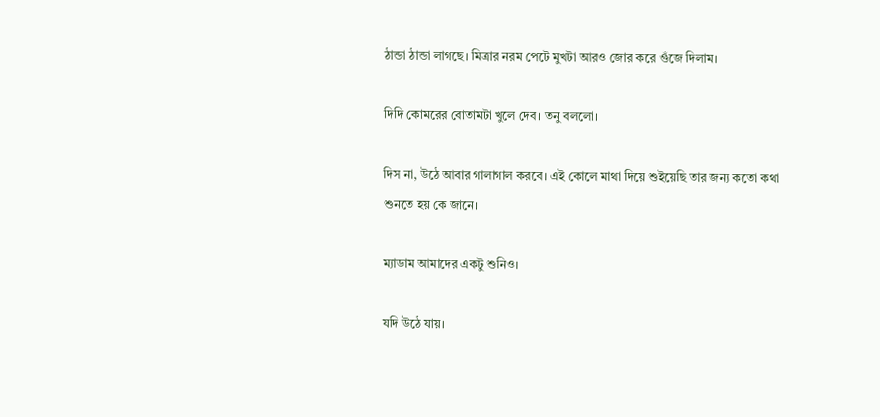ঠান্ডা ঠান্ডা লাগছে। মিত্রার নরম পেটে মুখটা আরও জোর করে গুঁজে দিলাম।

দিদি কোমরের বোতামটা খুলে দেব। তনু বললো।

দিস না, উঠে আবার গালাগাল করবে। এই কোলে মাথা দিয়ে শুইয়েছি তার জন্য কতো কথা শুনতে হয় কে জানে।

ম্যাডাম আমাদের একটু শুনিও।

যদি উঠে যায়।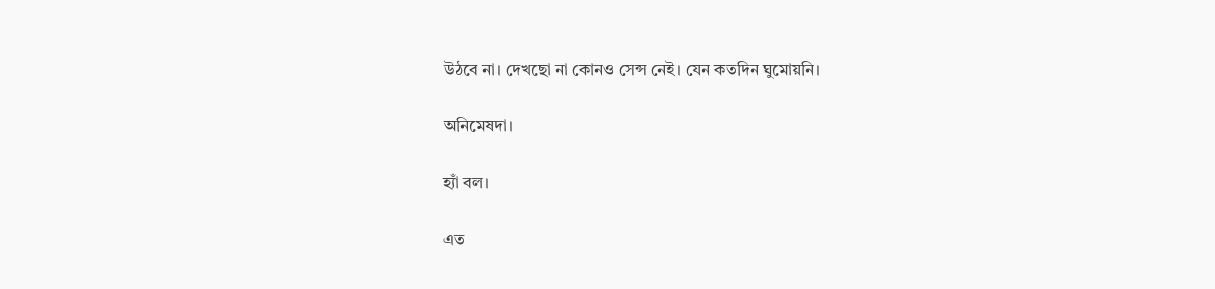উঠবে না। দেখছো না কোনও সেন্স নেই। যেন কতদিন ঘুমোয়নি।

অনিমেষদা।

হ্যাঁ বল।

এত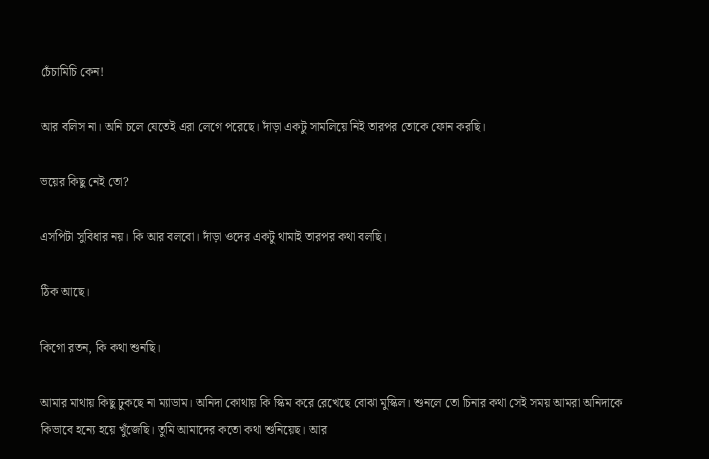চেঁচামিচি কেন!

আর বলিস না। অনি চলে যেতেই এরা লেগে পরেছে। দাঁড়া একটু সামলিয়ে নিই তারপর তোকে ফোন করছি।

ভয়ের কিছু নেই তো?

এসপিটা সুবিধার নয়। কি আর বলবো। দাঁড়া ওদের একটু থামাই তারপর কথা বলছি।

ঠিক আছে।

কিগো রতন, কি কথা শুনছি।

আমার মাথায় কিছু ঢুকছে না ম্যাডাম। অনিদা কোথায় কি স্কিম করে রেখেছে বোঝা মুস্কিল। শুনলে তো চিনার কথা সেই সময় আমরা অনিদাকে কিভাবে হন্যে হয়ে খুঁজেছি। তুমি আমাদের কতো কথা শুনিয়েছ। আর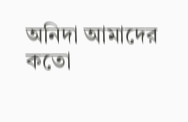অনিদা আমাদের কতো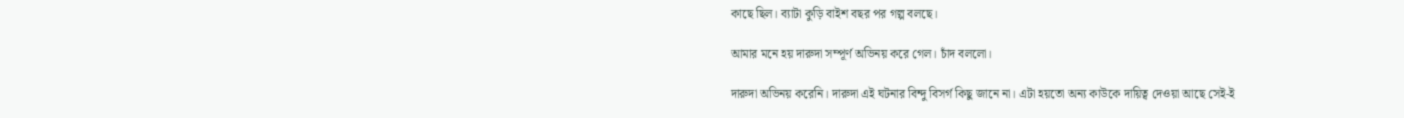কাছে ছিল। ব্যাটা কুড়ি বাইশ বছর পর গল্প বলছে।

আমার মনে হয় দারুদা সম্পূর্ণ অভিনয় করে গেল। চাঁদ বললো।

দারুদা অভিনয় করেনি। দারুদা এই ঘটনার বিন্দু বিসর্গ কিছু জানে না। এটা হয়তো অন্য কাউকে দায়িত্ব দেওয়া আছে সেই-ই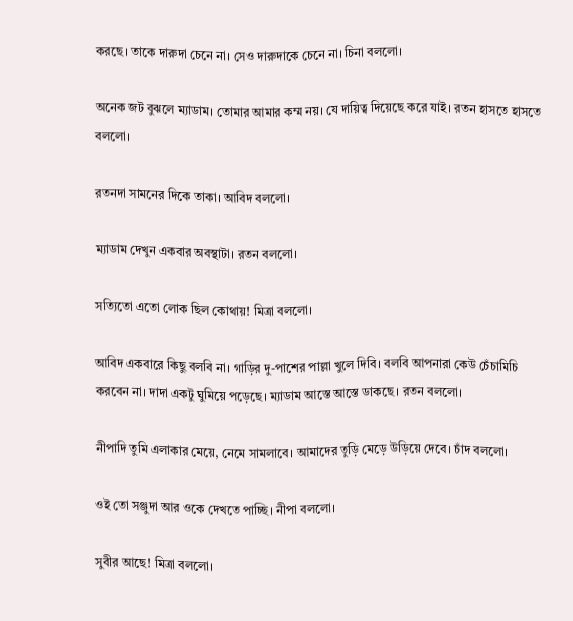করছে। তাকে দারুদা চেনে না। সেও দারুদাকে চেনে না। চিনা বললো।

অনেক জট বুঝলে ম্যাডাম। তোমার আমার কম্ম নয়। যে দায়িত্ব দিয়েছে করে যাই। রতন হাসতে হাসতে বললো।

রতনদা সামনের দিকে তাকা। আবিদ বললো।

ম্যাডাম দেখুন একবার অবস্থাটা। রতন বললো।

সত্যিতো এতো লোক ছিল কোথায়! মিত্রা বললো।

আবিদ একবারে কিছু বলবি না। গাড়ির দু-পাশের পাল্লা খুলে দিবি। বলবি আপনারা কেউ চেঁচামিচি করবেন না। দাদা একটু ঘুমিয়ে পড়েছে। ম্যাডাম আস্তে আস্তে ডাকছে। রতন বললো।

নীপাদি তুমি এলাকার মেয়ে, নেমে সামলাবে। আমাদের তুড়ি মেড়ে উড়িয়ে দেবে। চাঁদ বললো।

ওই তো সঞ্জুদা আর ওকে দেখতে পাচ্ছি। নীপা বললো।

সুবীর আছে! মিত্রা বললো।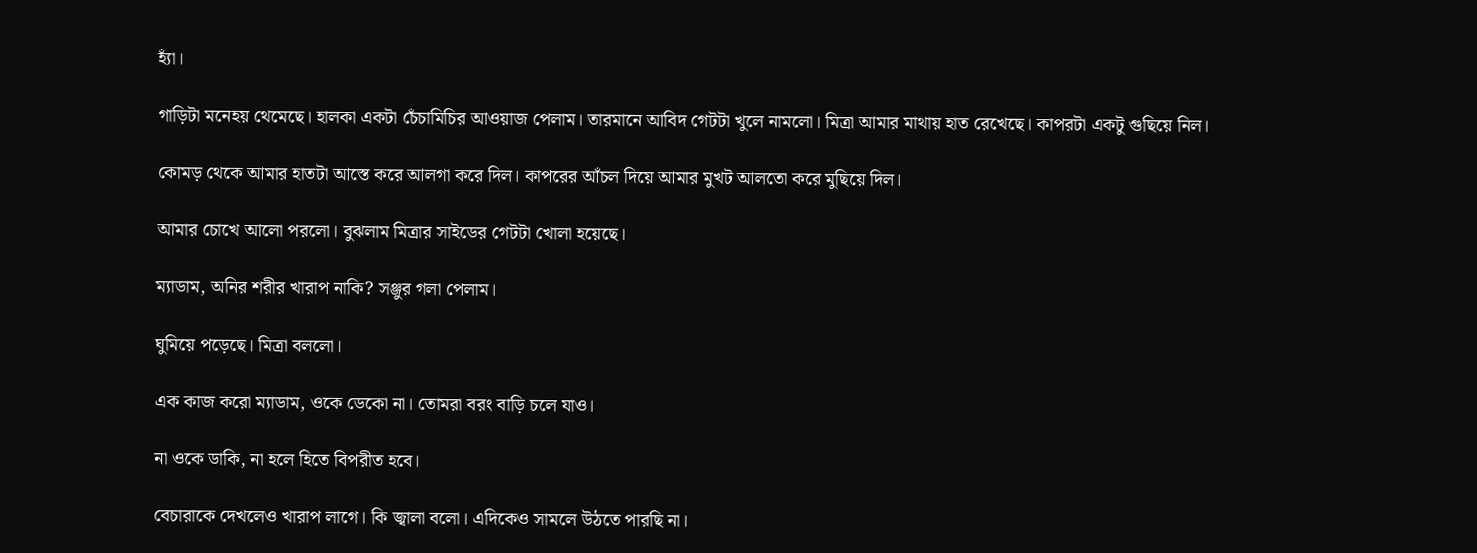হ্যাঁ।

গাড়িটা মনেহয় থেমেছে। হালকা একটা চেঁচামিচির আওয়াজ পেলাম। তারমানে আবিদ গেটটা খুলে নামলো। মিত্রা আমার মাথায় হাত রেখেছে। কাপরটা একটু গুছিয়ে নিল।

কোমড় থেকে আমার হাতটা আস্তে করে আলগা করে দিল। কাপরের আঁচল দিয়ে আমার মুখট আলতো করে মুছিয়ে দিল।

আমার চোখে আলো পরলো। বুঝলাম মিত্রার সাইডের গেটটা খোলা হয়েছে।

ম্যাডাম, অনির শরীর খারাপ নাকি? সঞ্জুর গলা পেলাম।

ঘুমিয়ে পড়েছে। মিত্রা বললো।

এক কাজ করো ম্যাডাম, ওকে ডেকো না। তোমরা বরং বাড়ি চলে যাও।

না ওকে ডাকি, না হলে হিতে বিপরীত হবে।

বেচারাকে দেখলেও খারাপ লাগে। কি জ্বালা বলো। এদিকেও সামলে উঠতে পারছি না।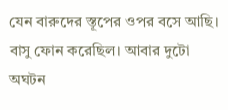যেন বারুদের স্তূপের ওপর বসে আছি। বাসু ফোন করেছিল। আবার দুটো অঘটন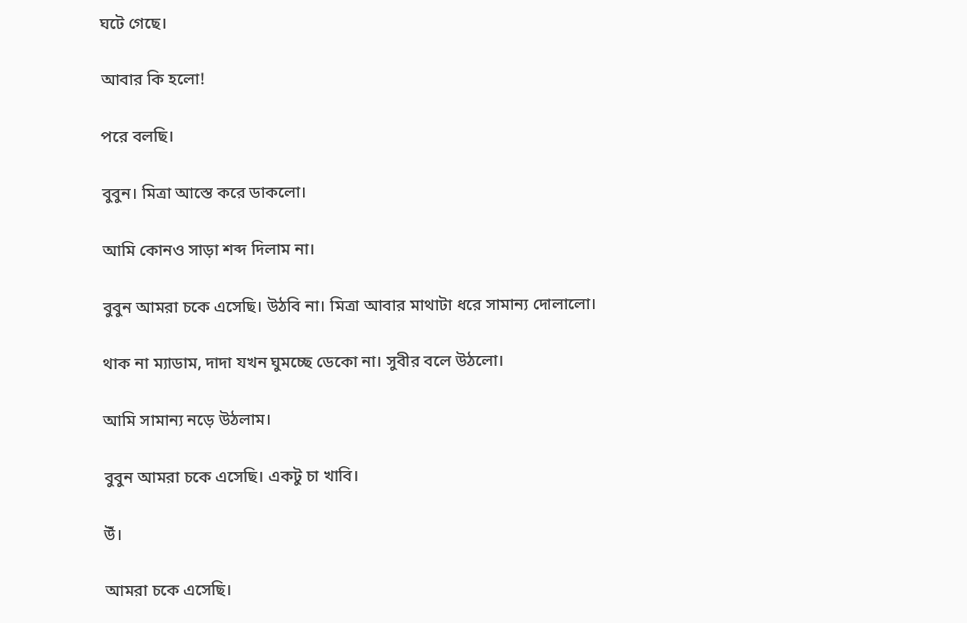ঘটে গেছে।

আবার কি হলো!

পরে বলছি।

বুবুন। মিত্রা আস্তে করে ডাকলো।

আমি কোনও সাড়া শব্দ দিলাম না।

বুবুন আমরা চকে এসেছি। উঠবি না। মিত্রা আবার মাথাটা ধরে সামান্য দোলালো।

থাক না ম্যাডাম, দাদা যখন ঘুমচ্ছে ডেকো না। সুবীর বলে উঠলো।

আমি সামান্য নড়ে উঠলাম।

বুবুন আমরা চকে এসেছি। একটু চা খাবি।

উঁ।

আমরা চকে এসেছি।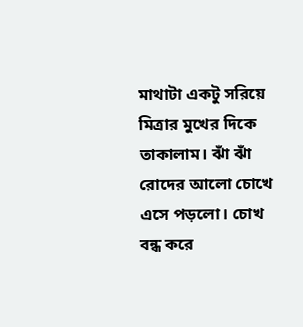মাথাটা একটু সরিয়ে মিত্রার মুখের দিকে তাকালাম। ঝাঁ ঝাঁ রোদের আলো চোখে এসে পড়লো। চোখ বন্ধ করে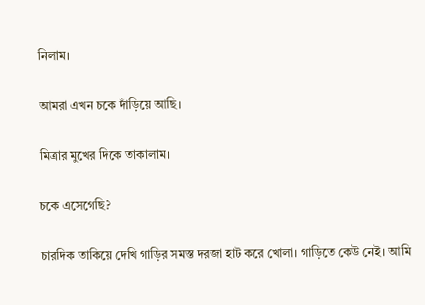নিলাম।

আমরা এখন চকে দাঁড়িয়ে আছি।

মিত্রার মুখের দিকে তাকালাম।

চকে এসেগেছি?

চারদিক তাকিয়ে দেখি গাড়ির সমস্ত দরজা হাট করে খোলা। গাড়িতে কেউ নেই। আমি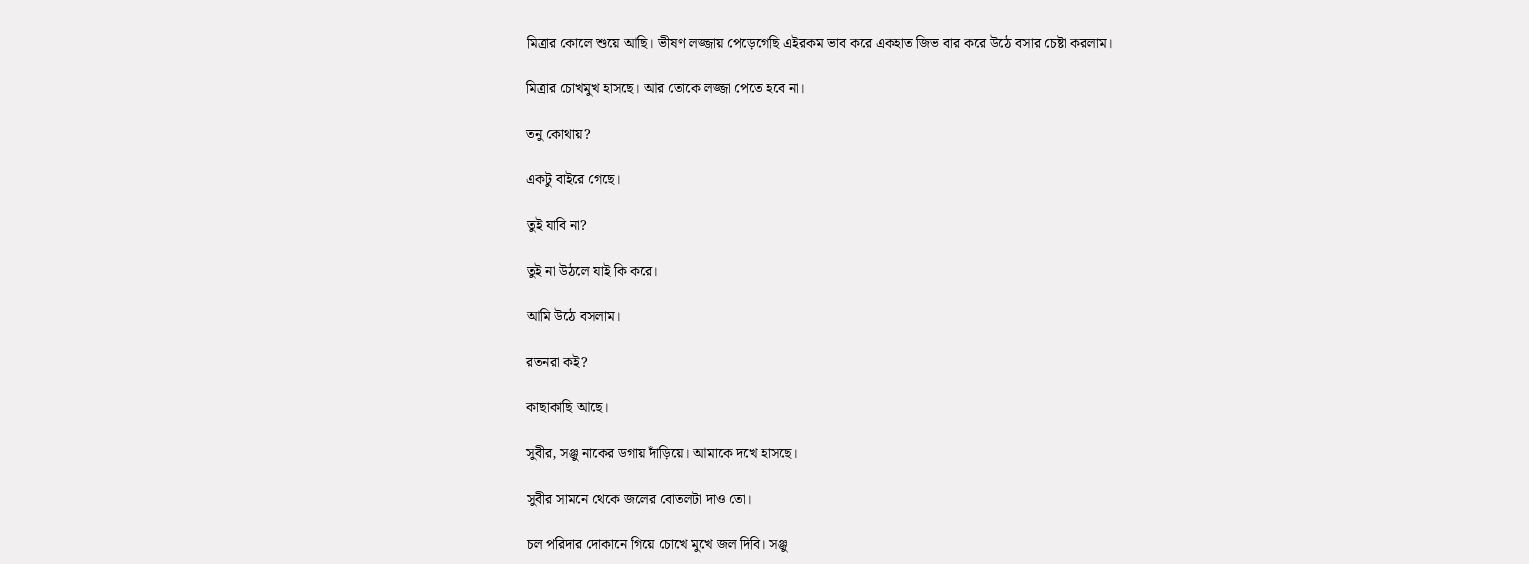মিত্রার কোলে শুয়ে আছি। ভীষণ লজ্জায় পেড়েগেছি এইরকম ভাব করে একহাত জিভ বার করে উঠে বসার চেষ্টা করলাম।

মিত্রার চোখমুখ হাসছে। আর তোকে লজ্জা পেতে হবে না।

তনু কোথায়?

একটু বাইরে গেছে।

তুই যাবি না?

তুই না উঠলে যাই কি করে।

আমি উঠে বসলাম।

রতনরা কই?

কাছাকাছি আছে।

সুবীর, সঞ্জু নাকের ডগায় দাঁড়িয়ে। আমাকে দখে হাসছে।

সুবীর সামনে থেকে জলের বোতলটা দাও তো।

চল পরিদার দোকানে গিয়ে চোখে মুখে জল দিবি। সঞ্জু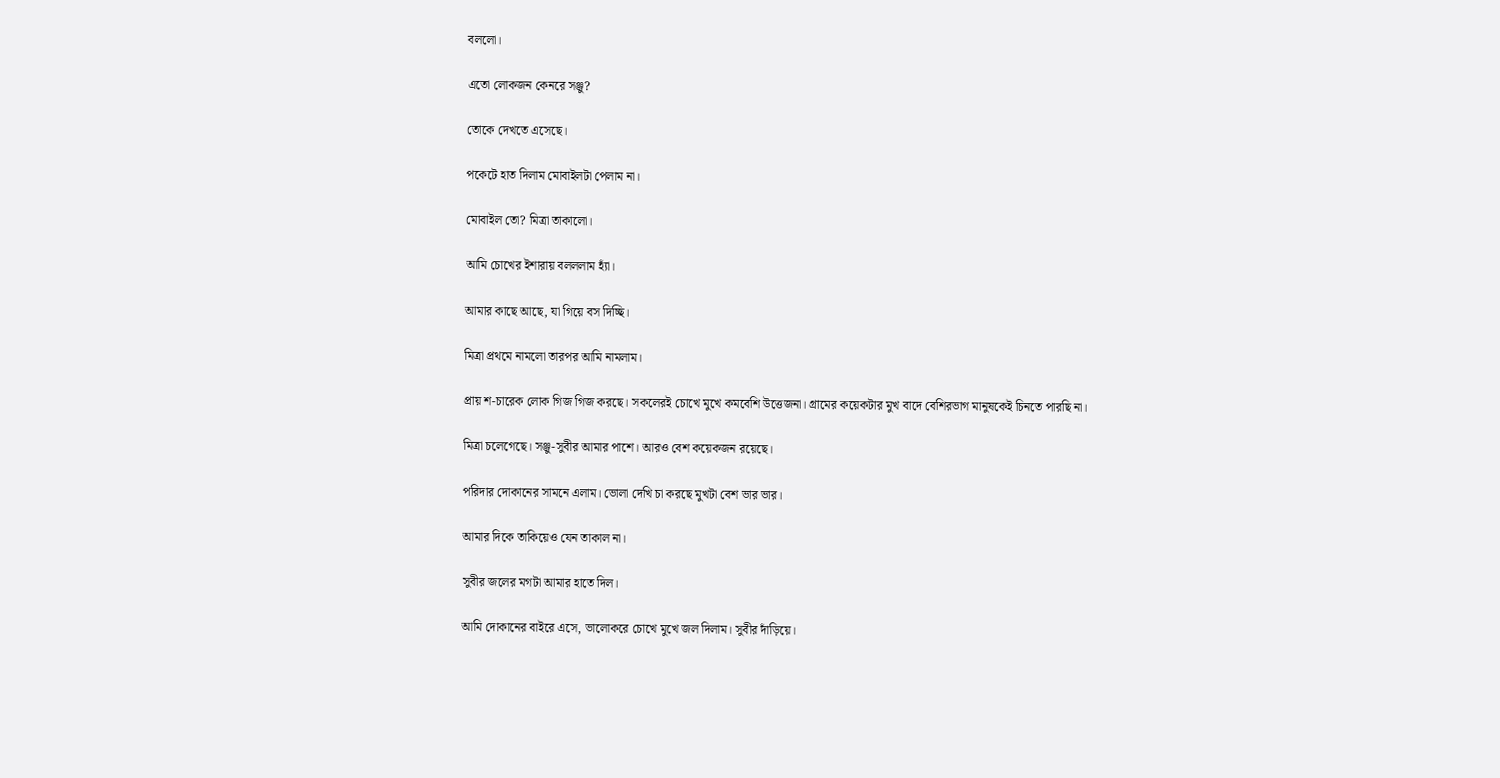বললো।

এতো লোকজন কেনরে সঞ্জু?

তোকে দেখতে এসেছে।

পকেটে হাত দিলাম মোবাইলটা পেলাম না।

মোবাইল তো? মিত্রা তাকালো।

আমি চোখের ইশারায় বলললাম হ্যাঁ।

আমার কাছে আছে, যা গিয়ে বস দিচ্ছি।

মিত্রা প্রথমে নামলো তারপর আমি নামলাম।

প্রায় শ-চারেক লোক গিজ গিজ করছে। সকলেরই চোখে মুখে কমবেশি উত্তেজনা। গ্রামের কয়েকটার মুখ বাদে বেশিরভাগ মানুষকেই চিনতে পারছি না।

মিত্রা চলেগেছে। সঞ্জু-সুবীর আমার পাশে। আরও বেশ কয়েকজন রয়েছে।

পরিদার দোকানের সামনে এলাম। ভোলা দেখি চা করছে মুখটা বেশ ভার ভার।

আমার দিকে তাকিয়েও যেন তাকাল না।

সুবীর জলের মগটা আমার হাতে দিল।

আমি দোকানের বাইরে এসে, ভালোকরে চোখে মুখে জল দিলাম। সুবীর দাঁড়িয়ে।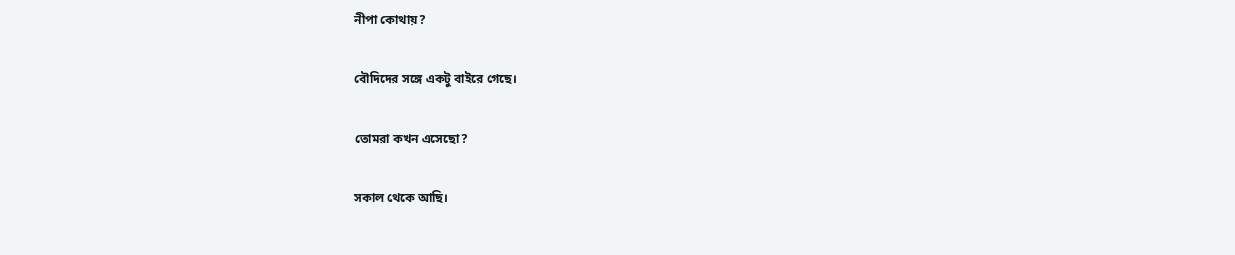নীপা কোথায়?

বৌদিদের সঙ্গে একটু বাইরে গেছে।

তোমরা কখন এসেছো?

সকাল থেকে আছি।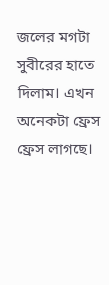জলের মগটা সুবীরের হাতে দিলাম। এখন অনেকটা ফ্রেস ফ্রেস লাগছে।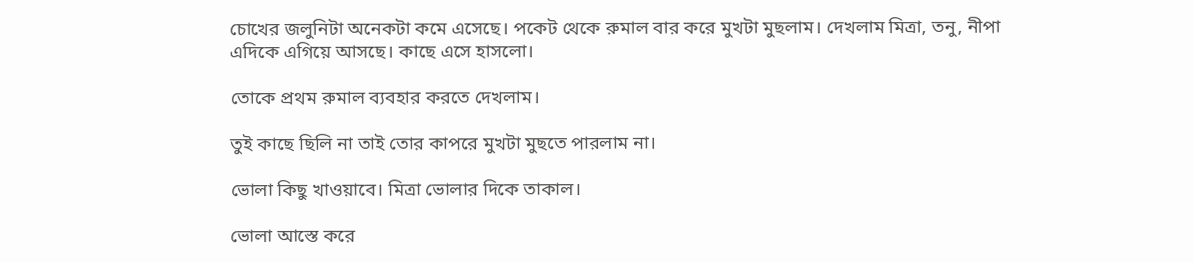চোখের জলুনিটা অনেকটা কমে এসেছে। পকেট থেকে রুমাল বার করে মুখটা মুছলাম। দেখলাম মিত্রা, তনু, নীপা এদিকে এগিয়ে আসছে। কাছে এসে হাসলো।

তোকে প্রথম রুমাল ব্যবহার করতে দেখলাম।

তুই কাছে ছিলি না তাই তোর কাপরে মুখটা মুছতে পারলাম না।

ভোলা কিছু খাওয়াবে। মিত্রা ভোলার দিকে তাকাল।

ভোলা আস্তে করে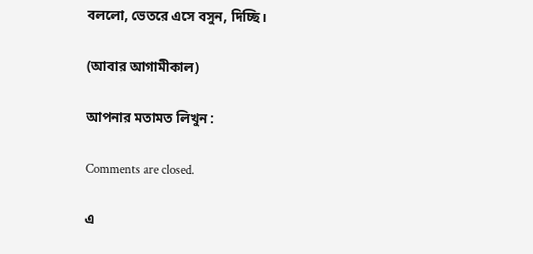বললো, ভেতরে এসে বসুন, দিচ্ছি।

(আবার আগামীকাল)

আপনার মতামত লিখুন :

Comments are closed.

এ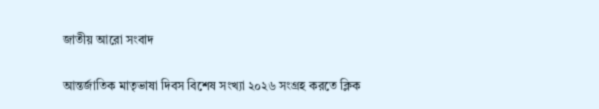জাতীয় আরো সংবাদ

আন্তর্জাতিক মাতৃভাষা দিবস বিশেষ সংখ্যা ২০২৬ সংগ্রহ করতে ক্লিক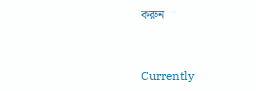করুন


Currently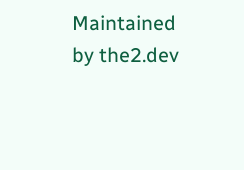Maintained by the2.dev